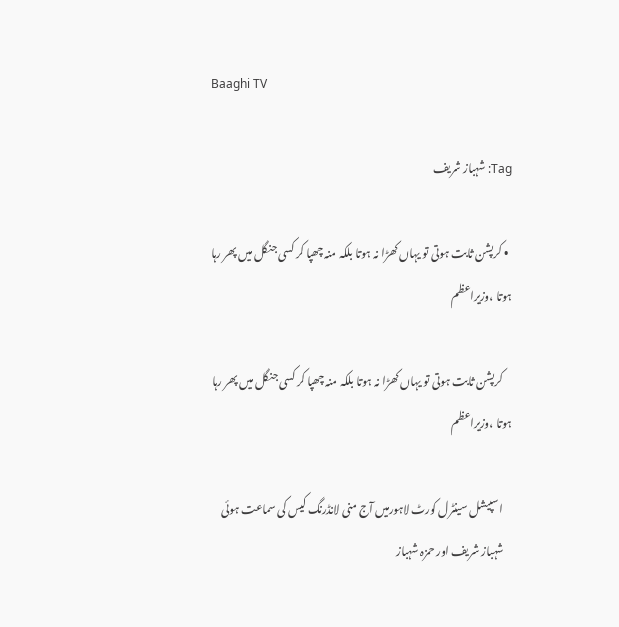Baaghi TV

Tag: شہباز شریف

  • کرپشن ثابت ہوتی تو یہاں کھڑا نہ ہوتا بلکہ منہ چھپا کر کسی جنگل میں پھر رہا ہوتا ،وزیراعظم

    کرپشن ثابت ہوتی تو یہاں کھڑا نہ ہوتا بلکہ منہ چھپا کر کسی جنگل میں پھر رہا ہوتا ،وزیراعظم

    اسپیشل سینٹرل کورٹ لاہورمیں آج منی لانڈرنگ کیس کی سماعت ہوئی
    شہباز شریف اور حمزہ شہباز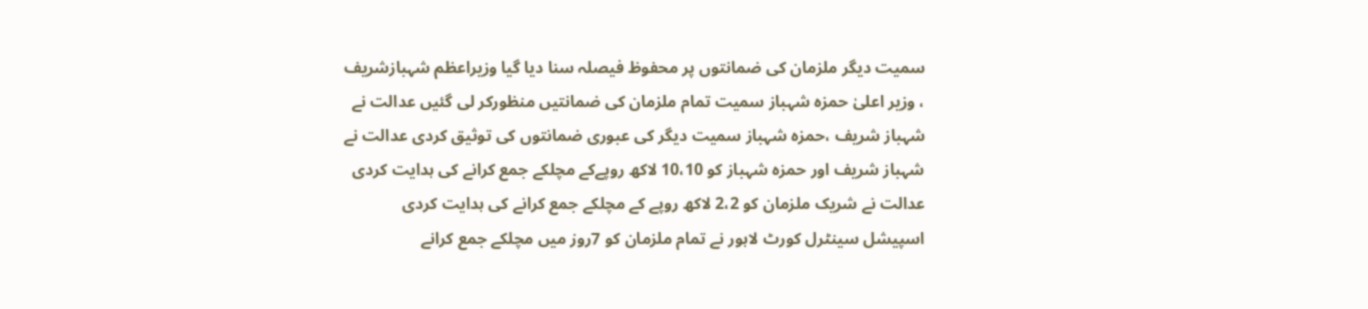سمیت دیگر ملزمان کی ضمانتوں پر محفوظ فیصلہ سنا دیا گیا وزیراعظم شہبازشریف ، وزیر اعلیٰ حمزہ شہباز سمیت تمام ملزمان کی ضمانتیں منظورکر لی گئیں عدالت نے شہباز شریف ،حمزہ شہباز سمیت دیگر کی عبوری ضمانتوں کی توثیق کردی عدالت نے شہباز شریف اور حمزہ شہباز کو 10،10 لاکھ روپےکے مچلکے جمع کرانے کی ہدایت کردی عدالت نے شریک ملزمان کو 2،2 لاکھ روپے کے مچلکے جمع کرانے کی ہدایت کردی اسپیشل سینٹرل کورٹ لاہور نے تمام ملزمان کو 7روز میں مچلکے جمع کرانے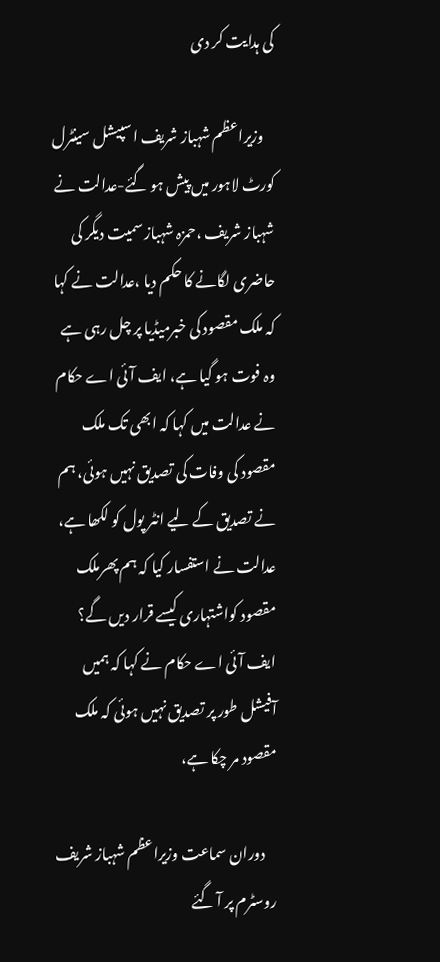کی ہدایت کر دی

    وزیراعظم شہباز شریف اسپیشل سینٹرل کورٹ لاہور میں پیش ہو گئے-عدالت نے شہباز شریف ،حمزہ شہباز سمیت دیگر کی حاضری لگانے کا حکم دیا ،عدالت نے کہا کہ ملک مقصود کی خبرمیڈیا پر چل رہی ہے وہ فوت ہو گیا ہے، ایف آئی اے حکام نے عدالت میں کہا کہ ابھی تک ملک مقصود کی وفات کی تصدیق نہیں ہوئی، ہم نے تصدیق کے لیے انٹر پول کو لکھا ہے، عدالت نے استفسار کیا کہ ہم پھرملک مقصود کواشتہاری کیسے قرار دیں گے؟ ایف آئی اے حکام نے کہا کہ ہمیں آفیشل طور پر تصدیق نہیں ہوئی کہ ملک مقصود مر چکا ہے،

    دوران سماعت وزیراعظم شہباز شریف روسٹرم پر آ گئے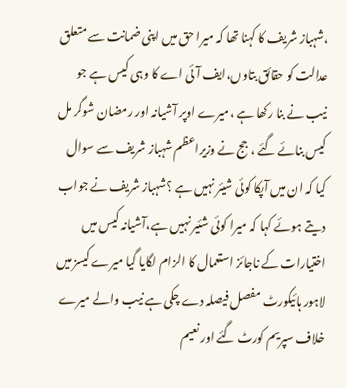،شہباز شریف کا کہنا تھا کہ میرا حق میں اپنی ضمانت سے متعلق عدالت کو حقائق بتاوں،ایف آئی اے کا وہی کیس ہے جو نیب نے بنا رکھا ہے ،میرے اوپر آشیانہ اور رمضان شوگر مل کیس بنائے گئے ، جج نے وزیراعظم شہباز شریف سے سوال کیا کہ ان میں آپکا کوئی شیئر نہیں ہے ؟شہباز شریف نے جواب دیتے ہوئے کہا کہ میرا کوئی شئیر نہیں ہے،آشیانہ کیس میں اختیارات کے ناجائز استعمال کا الزام لگایا گیا میرے کیسز میں لاہور ہائیکورٹ مفصل فیصلہ دے چکی ہے نیب والے میرے خلاف سپریم کورٹ گئے اور نعیم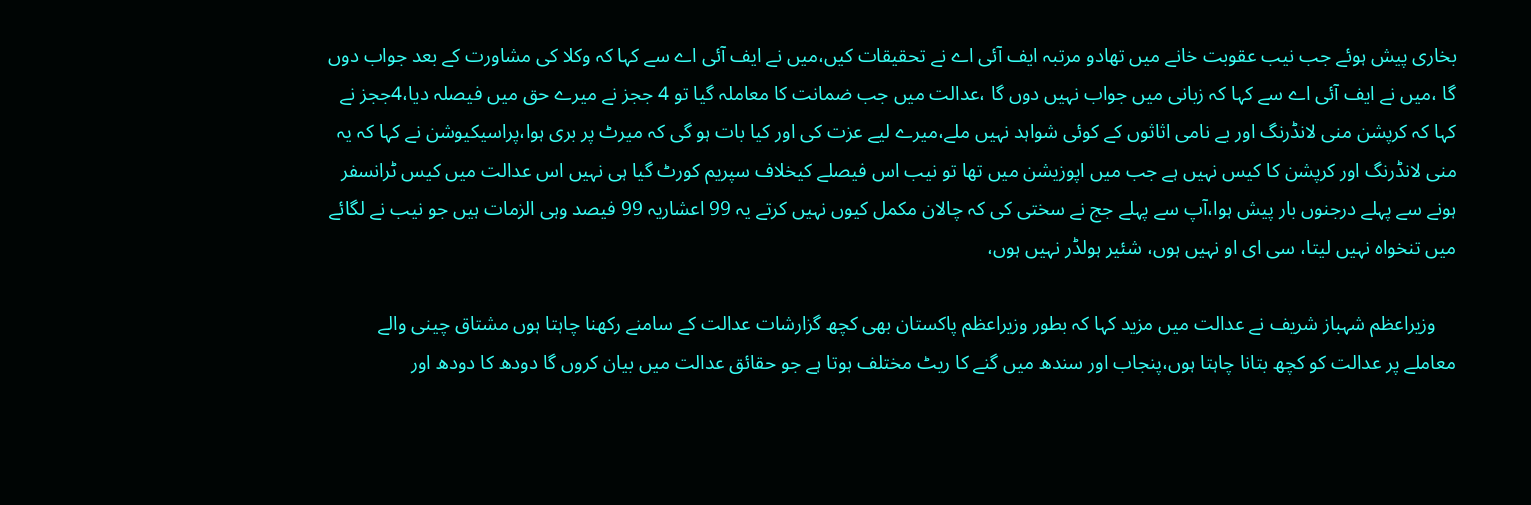بخاری پیش ہوئے جب نیب عقوبت خانے میں تھادو مرتبہ ایف آئی اے نے تحقیقات کیں،میں نے ایف آئی اے سے کہا کہ وکلا کی مشاورت کے بعد جواب دوں گا ،میں نے ایف آئی اے سے کہا کہ زبانی میں جواب نہیں دوں گا ،عدالت میں جب ضمانت کا معاملہ گیا تو 4 ججز نے میرے حق میں فیصلہ دیا،4ججز نے کہا کہ کرپشن منی لانڈرنگ اور بے نامی اثاثوں کے کوئی شواہد نہیں ملے،میرے لیے عزت کی اور کیا بات ہو گی کہ میرٹ پر بری ہوا،پراسیکیوشن نے کہا کہ یہ منی لانڈرنگ اور کرپشن کا کیس نہیں ہے جب میں اپوزیشن میں تھا تو نیب اس فیصلے کیخلاف سپریم کورٹ گیا ہی نہیں اس عدالت میں کیس ٹرانسفر ہونے سے پہلے درجنوں بار پیش ہوا،آپ سے پہلے جج نے سختی کی کہ چالان مکمل کیوں نہیں کرتے یہ 99 اعشاریہ 99 فیصد وہی الزمات ہیں جو نیب نے لگائے میں تنخواہ نہیں لیتا، سی ای او نہیں ہوں، شئیر ہولڈر نہیں ہوں،

    وزیراعظم شہباز شریف نے عدالت میں مزید کہا کہ بطور وزیراعظم پاکستان بھی کچھ گزارشات عدالت کے سامنے رکھنا چاہتا ہوں مشتاق چینی والے معاملے پر عدالت کو کچھ بتانا چاہتا ہوں،پنجاب اور سندھ میں گنے کا ریٹ مختلف ہوتا ہے جو حقائق عدالت میں بیان کروں گا دودھ کا دودھ اور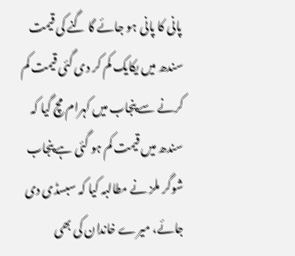پانی کا پانی ہو جائے گا گنے کی قیمت سندھ میں یکایک کم کر دی گئی قیمت کم کرنے سے پنجاب میں کہرام مچ گیا کہ سندھ میں قیمت کم ہو گئی ہے پنجاب شوگر ملز نے مطالبہ کیا کہ سبسڈی دی جائے، میرے خاندان کی بھی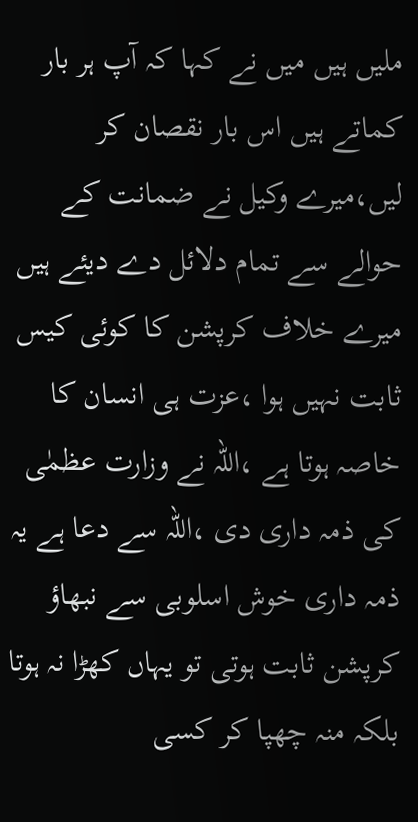ملیں ہیں میں نے کہا کہ آپ ہر بار کماتے ہیں اس بار نقصان کر لیں،میرے وکیل نے ضمانت کے حوالے سے تمام دلائل دے دیئے ہیں میرے خلاف کرپشن کا کوئی کیس ثابت نہیں ہوا ،عزت ہی انسان کا خاصہ ہوتا ہے ،اللہ نے وزارت عظمٰی کی ذمہ داری دی ،اللہ سے دعا ہے یہ ذمہ داری خوش اسلوبی سے نبھاؤ کرپشن ثابت ہوتی تو یہاں کھڑا نہ ہوتا بلکہ منہ چھپا کر کسی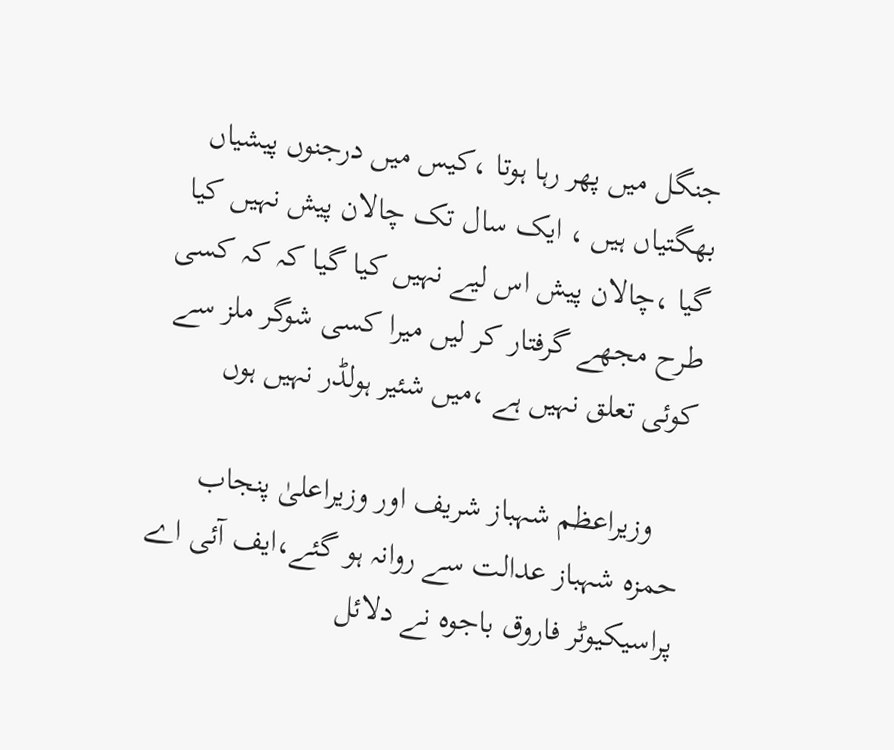جنگل میں پھر رہا ہوتا ،کیس میں درجنوں پیشیاں بھگتیاں ہیں ، ایک سال تک چالان پیش نہیں کیا گیا ،چالان پیش اس لیے نہیں کیا گیا کہ کہ کسی طرح مجھے گرفتار کر لیں میرا کسی شوگر ملز سے کوئی تعلق نہیں ہے ،میں شئیر ہولڈر نہیں ہوں

    وزیراعظم شہباز شریف اور وزیراعلیٰ پنجاب حمزہ شہباز عدالت سے روانہ ہو گئے،ایف آئی اے پراسیکیوٹر فاروق باجوہ نے دلائل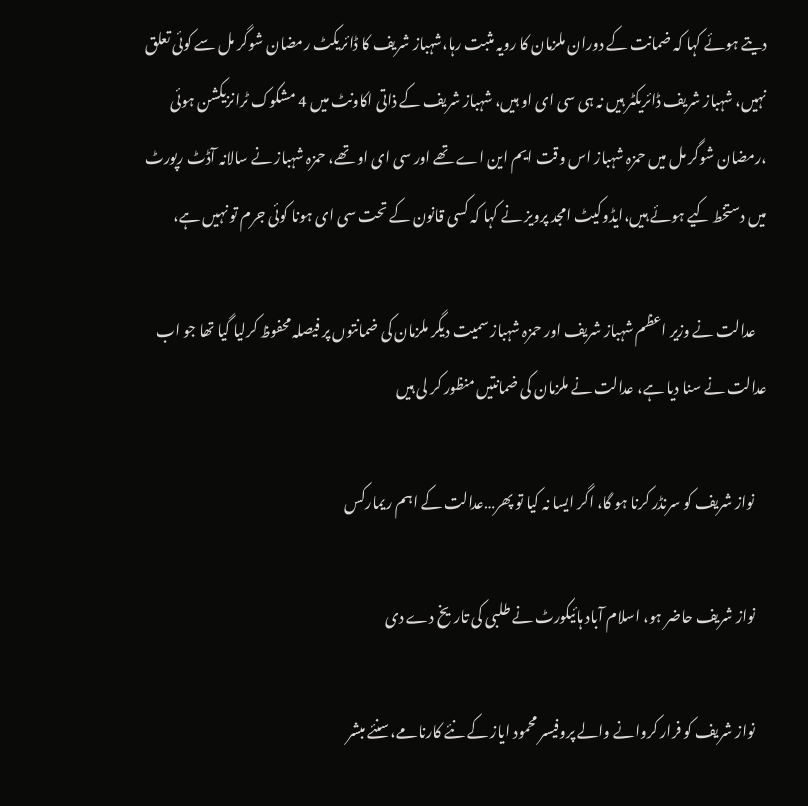دیتے ہوئے کہا کہ ضمانت کے دوران ملزمان کا رویہ مثبت رہا،شہباز شریف کا ڈائریکٹ رمضان شوگر مل سے کوئی تعلق نہیں، شہباز شریف ڈائریکٹر ہیں نہ ہی سی ای او ہیں، شہباز شریف کے ذاتی اکاونٹ میں 4 مشکوک ٹرانزیکشن ہوئی ،رمضان شوگر مل میں حمزہ شہباز اس وقت ایم این اے تھے اور سی ای او تھے، حمزہ شہباز نے سالانہ آڈٹ رپورٹ میں دستخط کیے ہوئے ہیں،ایڈوکیٹ امجد پرویز نے کہا کہ کسی قانون کے تحت سی ای ہونا کوئی جرم تو نہیں ہے،

    عدالت نے وزیر اعظم شہباز شریف اور حمزہ شہباز سمیت دیگر ملزمان کی ضمانتوں پر فیصلہ محفوظ کرلیا گیا تھا جو اب عدالت نے سنا دیا ہے، عدالت نے ملزمان کی ضمانتیں منظور کر لی ہیں

    نواز شریف کو سرنڈر کرنا ہو گا، اگر ایسا نہ کیا تو پھر…عدالت کے اہم ریمارکس

    نواز شریف حاضر ہو، اسلام آباد ہائیکورٹ نے طلبی کی تاریخ دے دی

    نواز شریف کو فرار کروانے والے پروفیسر محمود ایاز کے نئے کارنامے،سنئے مبشر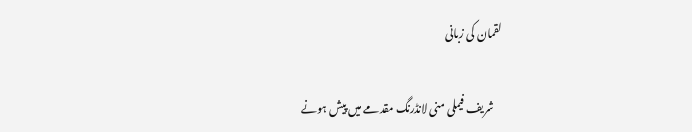لقمان کی زبانی

    شریف فیملی منی لانڈرنگ مقدمے میں پیش ہونے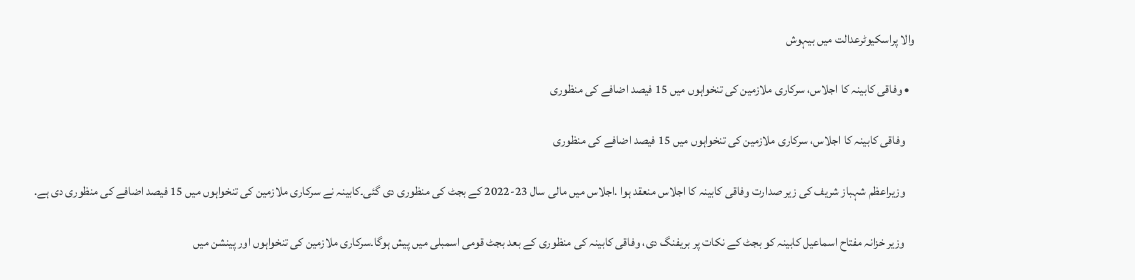والا پراسکیوٹرعدالت میں بیہوش

  • وفاقی کابینہ کا اجلاس، سرکاری ملازمین کی تنخواہوں میں 15 فیصد اضافے کی منظوری

    وفاقی کابینہ کا اجلاس، سرکاری ملازمین کی تنخواہوں میں 15 فیصد اضافے کی منظوری

    وزیراعظم شہباز شریف کی زیر صدارت وفاقی کابینہ کا اجلاس منعقد ہوا .اجلاس میں مالی سال 23-2022 کے بجٹ کی منظوری دی گئی۔کابینہ نے سرکاری ملازمین کی تنخواہوں میں 15 فیصد اضافے کی منظوری دی ہے.

    وزیر خزانہ مفتاح اسماعیل کابینہ کو بجٹ کے نکات پر بریفنگ دی، وفاقی کابینہ کی منظوری کے بعد بجٹ قومی اسمبلی میں پیش ہوگا۔سرکاری ملازمین کی تنخواہوں اور پینشن میں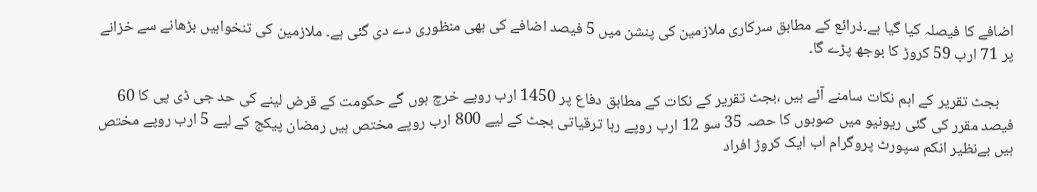اضافے کا فیصلہ کیا گیا ہے۔ذرائع کے مطابق سرکاری ملازمین کی پنشن میں 5 فیصد اضافے کی بھی منظوری دے دی گئی ہے۔ ملازمین کی تنخواہیں بڑھانے سے خزانے پر 71 ارب 59 کروڑ کا بوجھ پڑے گا۔

    بجٹ تقریر کے اہم نکات سامنے آئے ہیں ،بجٹ تقریر کے نکات کے مطابق دفاع پر 1450 ارب روپے خرچ ہوں گے حکومت کے قرض لینے کی حد جی ڈی پی کا 60 فیصد مقرر کی گئی ریونیو میں صوبوں کا حصہ 35 سو 12 ارب روپے رہا ترقیاتی بجٹ کے لیے 800 ارب روپے مختص ہیں رمضان پیکج کے لیے 5 ارب روپے مختص ہیں بےنظیر انکم سپورٹ پروگرام اب ایک کروڑ افراد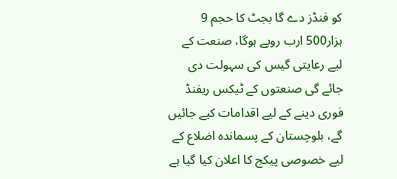کو فنڈز دے گا بجٹ کا حجم 9 ہزار500 ارب روپے ہوگا، صنعت کے لیے رعایتی گیس کی سہولت دی جائے گی صنعتوں کے ٹیکس ریفنڈ فوری دینے کے لیے اقدامات کیے جائیں گے، بلوچستان کے پسماندہ اضلاع کے لیے خصوصی پیکج کا اعلان کیا گیا ہے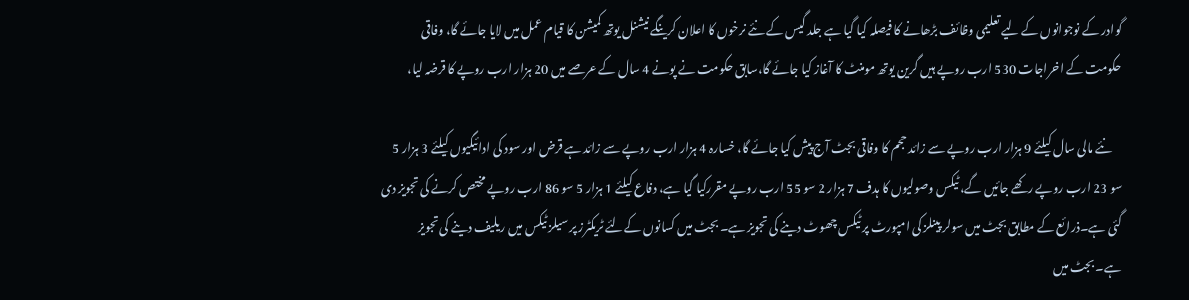گوادر کے نوجوانوں کے لیے تعلیمی وظائف بڑھانے کا فیصلہ کیا گیا ہے جلد گیس کے نئے نرخوں کا اعلان کرینگے نیشنل یوتھ کمیشن کا قیام عمل میں لایا جائے گا، وفاقی حکومت کے اخراجات 530 ارب روپے ہیں گرین یوتھ مومنٹ کا آغاز کیا جائے گا،سابق حکومت نے پونے 4 سال کے عرصے میں 20 ہزار ارب روپے کا قرضہ لیا،

    نئے مالی سال کیلئے 9 ہزار ارب روپے سے زائد حجم کا وفاقی بجٹ آج پیش کیا جائے گا، خسارہ 4 ہزار ارب روپے سے زائد ہے قرض اور سود کی ادائیگیوں کیلئے 3 ہزار 5 سو 23 ارب روپے رکھے جائیں گے، ٹیکس وصولیوں کا ہدف 7 ہزار 2 سو 55 ارب روپے مقررکیا گیا ہے، دفاع کیلئے 1 ہزار 5 سو 86 ارب روپے مختص کرنے کی تجویز دی گئی ہے۔ذرائع کے مطابق بجٹ میں سولر پینلز کی امپورٹ پر ٹیکس چھوٹ دینے کی تجویز ہے۔ بجٹ میں کسانوں کےلئے ٹریکٹرز پر سیلز ٹیکس میں ریلیف دینے کی تجویز ہے۔ بجٹ میں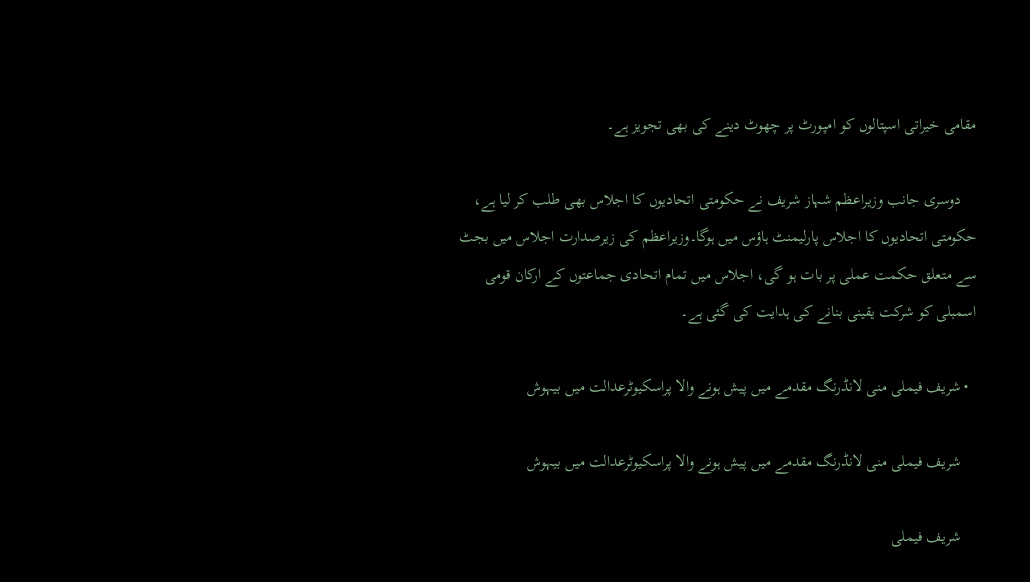مقامی خیراتی اسپتالوں کو امپورٹ پر چھوٹ دینے کی بھی تجویز ہے۔

    دوسری جانب وزیراعظم شہاز شریف نے حکومتی اتحادیوں کا اجلاس بھی طلب کر لیا ہے، حکومتی اتحادیوں کا اجلاس پارلیمنٹ ہاؤس میں ہوگا۔وزیراعظم کی زیرصدارت اجلاس میں بجٹ سے متعلق حکمت عملی پر بات ہو گی، اجلاس میں تمام اتحادی جماعتوں کے ارکان قومی اسمبلی کو شرکت یقینی بنانے کی ہدایت کی گئی ہے۔

  • شریف فیملی منی لانڈرنگ مقدمے میں پیش ہونے والا پراسکیوٹرعدالت میں بیہوش

    شریف فیملی منی لانڈرنگ مقدمے میں پیش ہونے والا پراسکیوٹرعدالت میں بیہوش

    شریف فیملی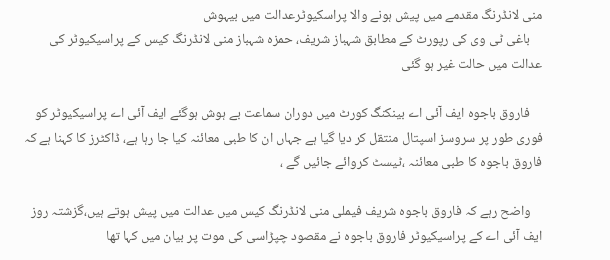منی لانڈرنگ مقدمے میں پیش ہونے والا پراسکیوٹرعدالت میں بیہوش
    باغی ٹی وی کی رپورٹ کے مطابق شہباز شریف، حمزہ شہباز منی لانڈرنگ کیس کے پراسیکیوٹر کی عدالت میں حالت غیر ہو گئی

    فاروق باجوہ ایف آئی اے بینکنگ کورٹ میں دوران سماعت بے ہوش ہوگئے ایف آئی اے پراسیکیوٹر کو فوری طور پر سروسز اسپتال منتقل کر دیا گیا ہے جہاں ان کا طبی معائنہ کیا جا رہا ہے، ڈاکٹرز کا کہنا ہے کہ فاروق باجوہ کا طبی معائنہ ،ٹیسٹ کروائے جائیں گے ،

    واضح رہے کہ فاروق باجوہ شریف فیملی منی لانڈرنگ کیس میں عدالت میں پیش ہوتے ہیں،گزشتہ روز ایف آئی اے کے پراسیکیوٹر فاروق باجوہ نے مقصود چپڑاسی کی موت پر بیان میں کہا تھا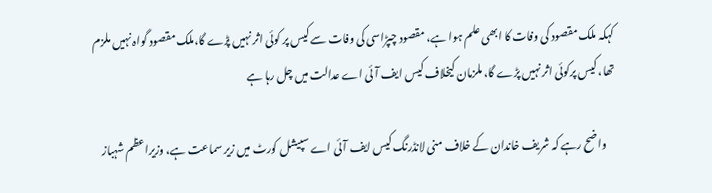کہکہ ملک مقصود کی وفات کا ابھی علم ہوا ہے، مقصود چپڑاسی کی وفات سے کیس پر کوئی اثر نہیں پڑے گا،ملک مقصود گواہ نہیں ملزم تھا، کیس پرکوئی اثر نہیں پڑے گا، ملزمان کیخلاف کیس ایف آئی اے عدالت میں چل رہا ہے

    واضح رہے کہ شریف خاندان کے خلاف منی لانڈرنگ کیس ایف آئی اے سپیشل کورٹ میں زیر سماعت ہے، وزیراعظم شہباز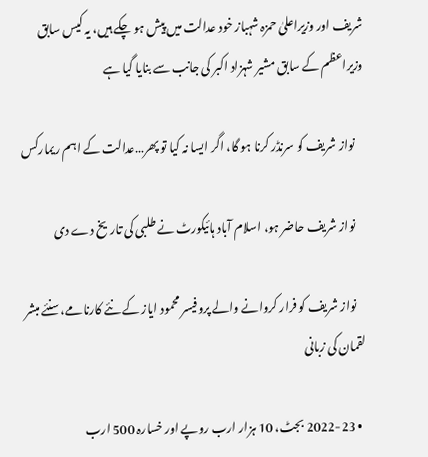شریف اور وزیراعلیٰ حمزہ شہباز خود عدالت میں پیش ہو چکے ہیں، یہ کیس سابق وزیراعظم کے سابق مشیر شہزاد اکبر کی جانب سے بنایا گیا ہے

    نواز شریف کو سرنڈر کرنا ہو گا، اگر ایسا نہ کیا تو پھر…عدالت کے اہم ریمارکس

    نواز شریف حاضر ہو، اسلام آباد ہائیکورٹ نے طلبی کی تاریخ دے دی

    نواز شریف کو فرار کروانے والے پروفیسر محمود ایاز کے نئے کارنامے،سنئے مبشر لقمان کی زبانی

  • 2022-23 بجٹ، 10 ہزار ارب روپے اور خسارہ 500 ارب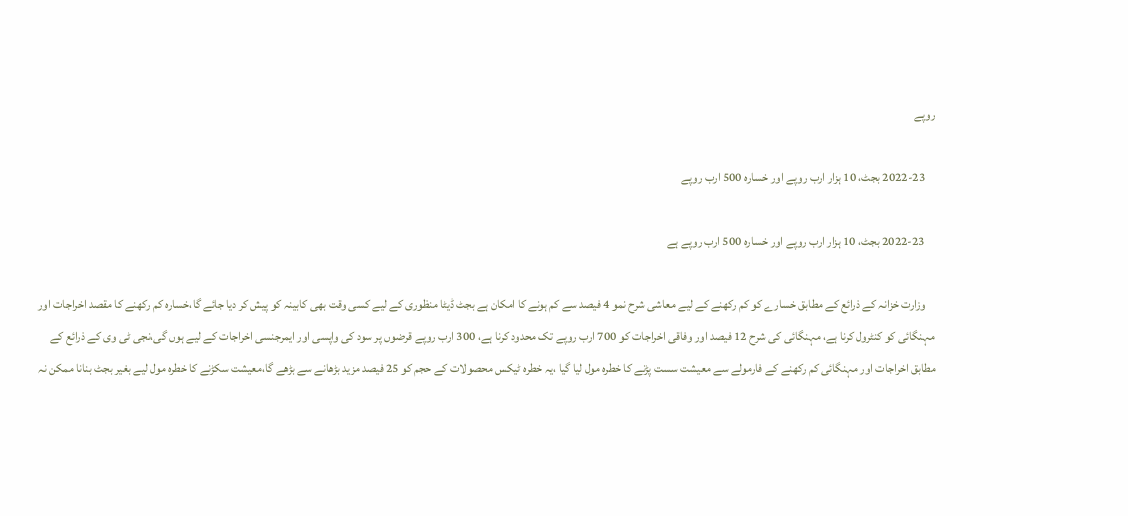روپے

    2022-23 بجٹ، 10 ہزار ارب روپے اور خسارہ 500 ارب روپے

    2022-23 بجٹ، 10 ہزار ارب روپے اور خسارہ 500 ارب روپے ہے

    وزارت خزانہ کے ذرائع کے مطابق خسارے کو کم رکھنے کے لیے معاشی شرح نمو 4 فیصد سے کم ہونے کا امکان ہے بجٹ ڈیٹا منظوری کے لیے کسی وقت بھی کابینہ کو پیش کر دیا جائے گا،خسارہ کم رکھنے کا مقصد اخراجات اور مہنگائی کو کنٹرول کرنا ہے، مہنگائی کی شرح 12 فیصد اور وفاقی اخراجات کو 700 ارب روپے تک محدود کرنا ہے، 300 ارب روپے قرضوں پر سود کی واپسی اور ایمرجنسی اخراجات کے لیے ہوں گی،نجی ٹی وی کے ذرائع کے مطابق اخراجات اور مہنگائی کم رکھنے کے فارمولے سے معیشت سست پڑنے کا خطرہ مول لیا گیا ،یہ خطرہ ٹیکس محصولات کے حجم کو 25 فیصد مزید بڑھانے سے بڑھے گا،معیشت سکڑنے کا خطرہ مول لیے بغیر بجٹ بنانا ممکن نہ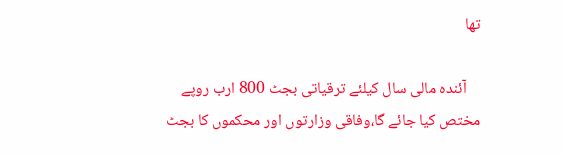تھا

    آئندہ مالی سال کیلئے ترقیاتی بجٹ 800 ارب روپے مختص کیا جائے گا،وفاقی وزارتوں اور محکموں کا بجٹ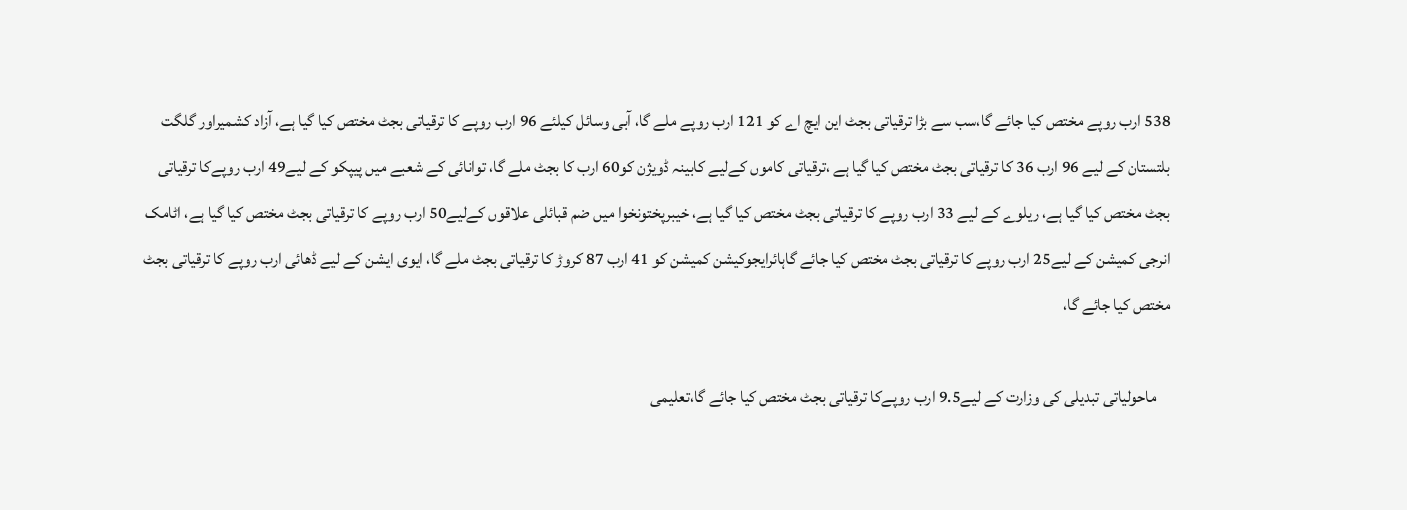538 ارب روپے مختص کیا جائے گا،سب سے بڑا ترقیاتی بجٹ این ایچ اے کو 121 ارب روپے ملے گا، آبی وسائل کیلئے 96 ارب روپے کا ترقیاتی بجٹ مختص کیا گیا ہے، آزاد کشمیراور گلگت بلتستان کے لیے 96 ارب 36 کا ترقیاتی بجٹ مختص کیا گیا ہے ،ترقیاتی کاموں کےلیے کابینہ ڈویژن کو60 ارب کا بجٹ ملے گا، توانائی کے شعبے میں پیپکو کے لیے49 ارب روپےکا ترقیاتی بجٹ مختص کیا گیا ہے، ریلوے کے لیے 33 ارب روپے کا ترقیاتی بجٹ مختص کیا گیا ہے، خیبرپختونخوا میں ضم قبائلی علاقوں کےلیے50 ارب روپے کا ترقیاتی بجٹ مختص کیا گیا ہے، اٹامک انرجی کمیشن کے لیے25 ارب روپے کا ترقیاتی بجٹ مختص کیا جائے گاہائرایجوکیشن کمیشن کو 41 ارب 87 کروڑ کا ترقیاتی بجٹ ملے گا، ایوی ایشن کے لیے ڈھائی ارب روپے کا ترقیاتی بجٹ مختص کیا جائے گا،

    ماحولیاتی تبدیلی کی وزارت کے لیے9.5 ارب روپےکا ترقیاتی بجٹ مختص کیا جائے گا،تعلیمی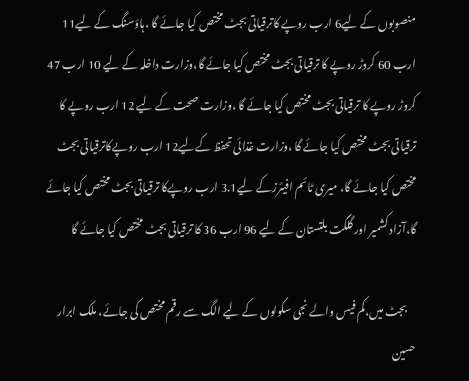منصوبوں کے لیے6 ارب روپے کاترقیاتی بجٹ مختص کیا جائے گا ،ہاؤسنگ کے لیے11 ارب 60 کروڑ روپے کا ترقیاتی بجٹ مختص کیا جائے گا،وزارت داخلہ کے لیے 10 ارب 47 کروڑ روپے کا ترقیاتی بجٹ مختص کیا جائے گا ،وزارت صحت کے لیے 12 ارب روپے کا ترقیاتی بجٹ مختص کیا جائے گا ،وزارت غذائی تحفظ کےلیے12 ارب روپےکاترقیاتی بجٹ مختص کیا جائے گا، میری ٹائم افیئرزکے لیے3.1 ارب روپےکا ترقیاتی بجٹ مختص کیا جائے گا،آزاد کشمیر اور گلگت بلتستان کے لیے 96 ارب 36 کا ترقیاتی بجٹ مختص کیا جائے گا

    بجٹ میں،کم فیس والے نجی سکولوں کے لیے الگ سے رقم مختص کی جائے، ملک ابرار حسین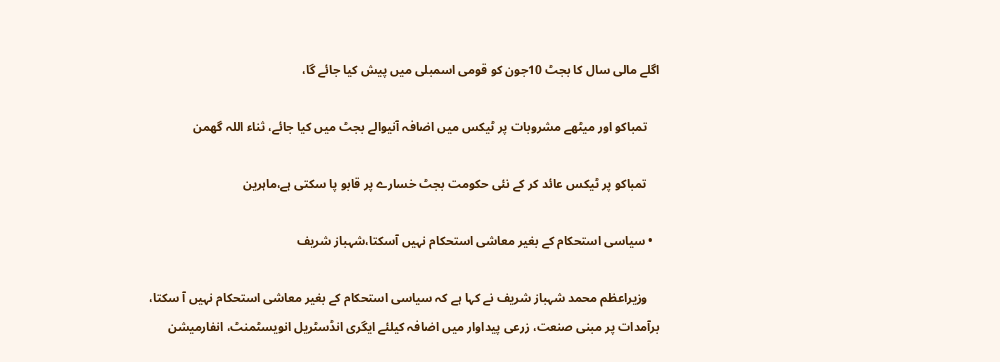اگلے مالی سال کا بجٹ 10جون کو قومی اسمبلی میں پیش کیا جائے گا،

    تمباکو اور میٹھے مشروبات پر ٹیکس میں اضافہ آنیوالے بجٹ میں کیا جائے، ثناء اللہ گھمن

    تمباکو پر ٹیکس عائد کر کے نئی حکومت بجٹ خسارے پر قابو پا سکتی ہے،ماہرین

  • سیاسی استحکام کے بغیر معاشی استحکام نہیں آسکتا،شہباز شریف

    وزیراعظم محمد شہباز شریف نے کہا ہے کہ سیاسی استحکام کے بغیر معاشی استحکام نہیں آ سکتا، برآمدات پر مبنی صنعت، زرعی پیداوار میں اضافہ کیلئے ایگری انڈسٹریل انویسٹمنٹ، انفارمیشن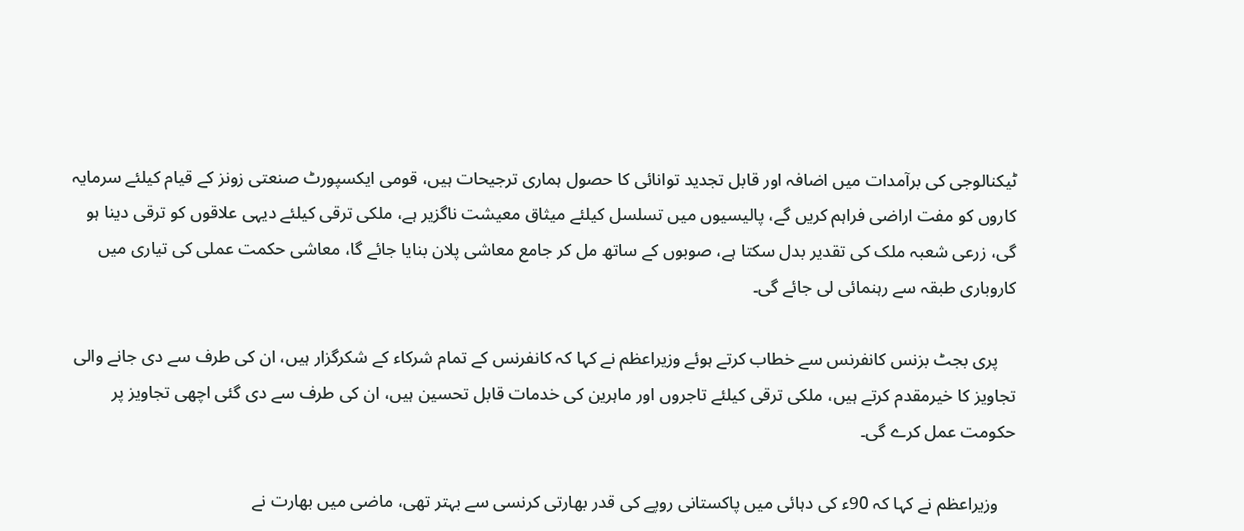ٹیکنالوجی کی برآمدات میں اضافہ اور قابل تجدید توانائی کا حصول ہماری ترجیحات ہیں، قومی ایکسپورٹ صنعتی زونز کے قیام کیلئے سرمایہ کاروں کو مفت اراضی فراہم کریں گے، پالیسیوں میں تسلسل کیلئے میثاق معیشت ناگزیر ہے، ملکی ترقی کیلئے دیہی علاقوں کو ترقی دینا ہو گی، زرعی شعبہ ملک کی تقدیر بدل سکتا ہے، صوبوں کے ساتھ مل کر جامع معاشی پلان بنایا جائے گا، معاشی حکمت عملی کی تیاری میں کاروباری طبقہ سے رہنمائی لی جائے گی۔

    پری بجٹ بزنس کانفرنس سے خطاب کرتے ہوئے وزیراعظم نے کہا کہ کانفرنس کے تمام شرکاء کے شکرگزار ہیں، ان کی طرف سے دی جانے والی تجاویز کا خیرمقدم کرتے ہیں، ملکی ترقی کیلئے تاجروں اور ماہرین کی خدمات قابل تحسین ہیں، ان کی طرف سے دی گئی اچھی تجاویز پر حکومت عمل کرے گی۔

    وزیراعظم نے کہا کہ 90ء کی دہائی میں پاکستانی روپے کی قدر بھارتی کرنسی سے بہتر تھی، ماضی میں بھارت نے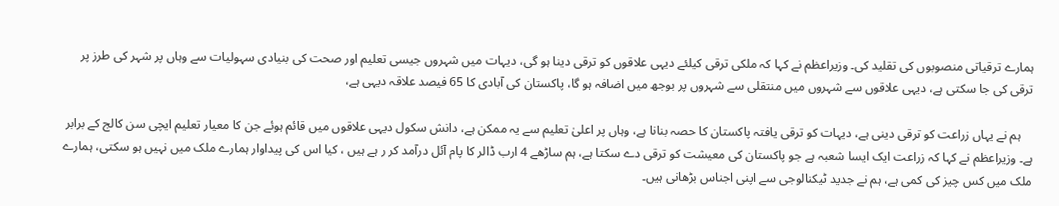ہمارے ترقیاتی منصوبوں کی تقلید کی۔ وزیراعظم نے کہا کہ ملکی ترقی کیلئے دیہی علاقوں کو ترقی دینا ہو گی، دیہات میں شہروں جیسی تعلیم اور صحت کی بنیادی سہولیات سے وہاں پر شہر کی طرز پر ترقی کی جا سکتی ہے، دیہی علاقوں سے شہروں میں منتقلی سے شہروں پر بوجھ میں اضافہ ہو گا، پاکستان کی آبادی کا 65 فیصد علاقہ دیہی ہے،

    ہم نے یہاں زراعت کو ترقی دینی ہے، دیہات کو ترقی یافتہ پاکستان کا حصہ بنانا ہے، وہاں پر اعلیٰ تعلیم سے یہ ممکن ہے، دانش سکول دیہی علاقوں میں قائم ہوئے جن کا معیار تعلیم ایچی سن کالج کے برابر ہے۔ وزیراعظم نے کہا کہ زراعت ایک ایسا شعبہ ہے جو پاکستان کی معیشت کو ترقی دے سکتا ہے، ہم ساڑھے 4 ارب ڈالر کا پام آئل درآمد کر ر ہے ہیں ، کیا اس کی پیداوار ہمارے ملک میں نہیں ہو سکتی، ہمارے ملک میں کس چیز کی کمی ہے، ہم نے جدید ٹیکنالوجی سے اپنی اجناس بڑھانی ہیں۔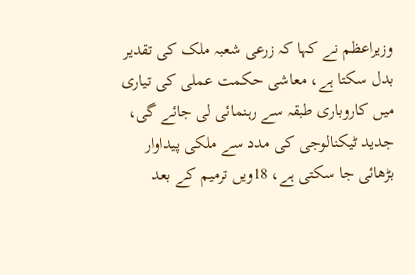وزیراعظم نے کہا کہ زرعی شعبہ ملک کی تقدیر بدل سکتا ہے، معاشی حکمت عملی کی تیاری میں کاروباری طبقہ سے رہنمائی لی جائے گی، جدید ٹیکنالوجی کی مدد سے ملکی پیداوار بڑھائی جا سکتی ہے، 18ویں ترمیم کے بعد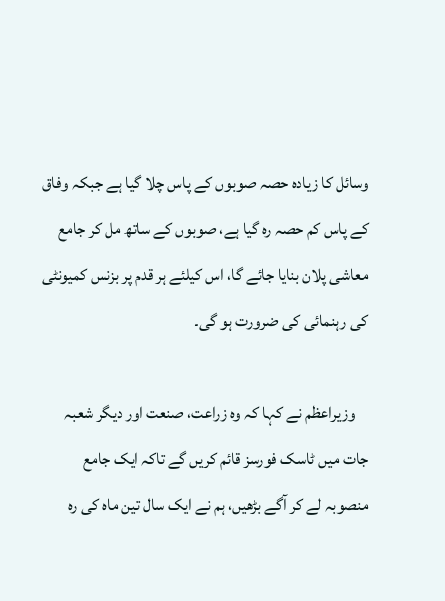وسائل کا زیادہ حصہ صوبوں کے پاس چلا گیا ہے جبکہ وفاق کے پاس کم حصہ رہ گیا ہے، صوبوں کے ساتھ مل کر جامع معاشی پلان بنایا جائے گا، اس کیلئے ہر قدم پر بزنس کمیونٹی کی رہنمائی کی ضرورت ہو گی۔

    وزیراعظم نے کہا کہ وہ زراعت، صنعت اور دیگر شعبہ جات میں ٹاسک فورسز قائم کریں گے تاکہ ایک جامع منصوبہ لے کر آگے بڑھیں، ہم نے ایک سال تین ماہ کی رہ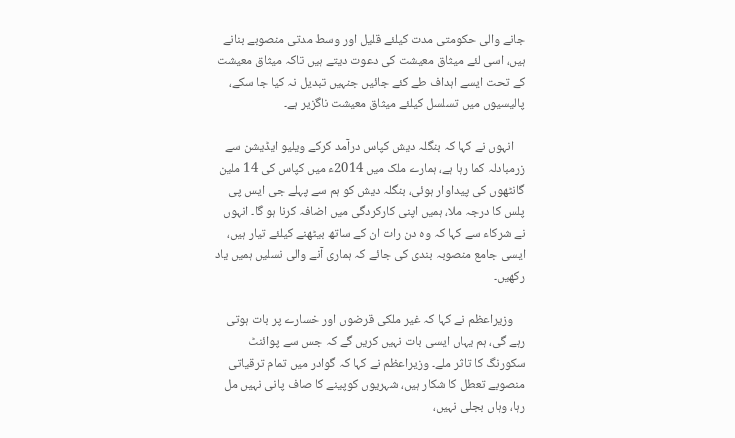جانے والی حکومتی مدت کیلئے قلیل اور وسط مدتی منصوبے بنانے ہیں، اسی لئے میثاق معیشت کی دعوت دیتے ہیں تاکہ میثاق معیشت کے تحت ایسے اہداف طے کئے جائیں جنہیں تبدیل نہ کیا جا سکے، پالیسیوں میں تسلسل کیلئے میثاق معیشت ناگزیر ہے۔

    انہوں نے کہا کہ بنگلہ دیش کپاس درآمد کرکے ویلیو ایڈیشن سے زرمبادلہ کما رہا ہے، ہمارے ملک میں 2014ء میں کپاس کی 14 ملین گانٹھوں کی پیداوار ہوئی، بنگلہ دیش کو ہم سے پہلے جی ایس پی پلس کا درجہ ملا، ہمیں اپنی کارکردگی میں اضافہ کرنا ہو گا۔ انہوں نے شرکاء سے کہا کہ وہ دن رات ان کے ساتھ بیٹھنے کیلئے تیار ہیں، ایسی جامع منصوبہ بندی کی جائے کہ ہماری آنے والی نسلیں ہمیں یاد رکھیں۔

    وزیراعظم نے کہا کہ غیر ملکی قرضوں اور خسارے پر بات ہوتی رہے گی، ہم یہاں ایسی بات نہیں کریں گے کہ جس سے پوائنٹ سکورنگ کا تاثر ملے۔ وزیراعظم نے کہا کہ گوادر میں تمام ترقیاتی منصوبے تعطل کا شکار ہیں، شہریوں کوپینے کا صاف پانی نہیں مل رہا، وہاں بجلی نہیں،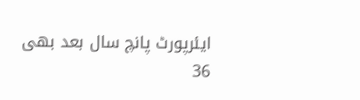ایئرپورٹ پانچ سال بعد بھی 36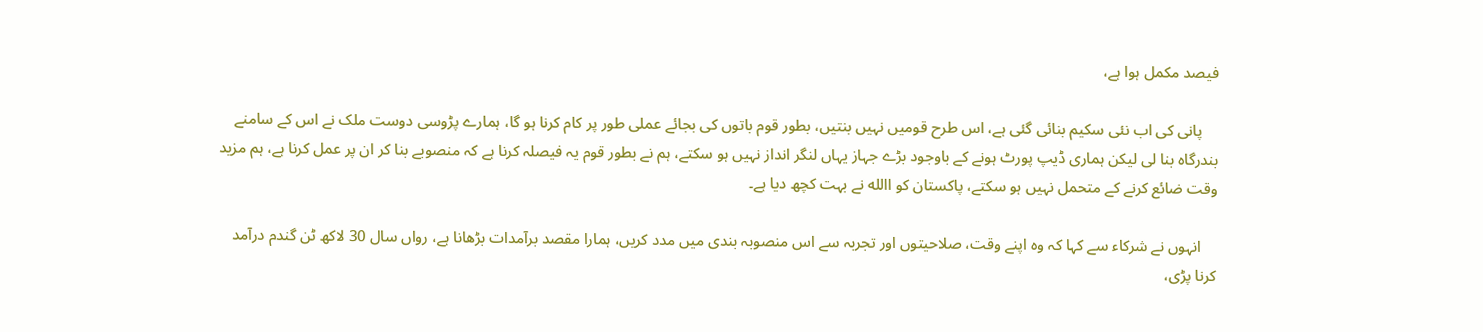فیصد مکمل ہوا ہے،

    پانی کی اب نئی سکیم بنائی گئی ہے، اس طرح قومیں نہیں بنتیں، بطور قوم باتوں کی بجائے عملی طور پر کام کرنا ہو گا، ہمارے پڑوسی دوست ملک نے اس کے سامنے بندرگاہ بنا لی لیکن ہماری ڈیپ پورٹ ہونے کے باوجود بڑے جہاز یہاں لنگر انداز نہیں ہو سکتے، ہم نے بطور قوم یہ فیصلہ کرنا ہے کہ منصوبے بنا کر ان پر عمل کرنا ہے، ہم مزید وقت ضائع کرنے کے متحمل نہیں ہو سکتے، پاکستان کو االله نے بہت کچھ دیا ہے۔

    انہوں نے شرکاء سے کہا کہ وہ اپنے وقت، صلاحیتوں اور تجربہ سے اس منصوبہ بندی میں مدد کریں، ہمارا مقصد برآمدات بڑھانا ہے، رواں سال 30 لاکھ ٹن گندم درآمد کرنا پڑی،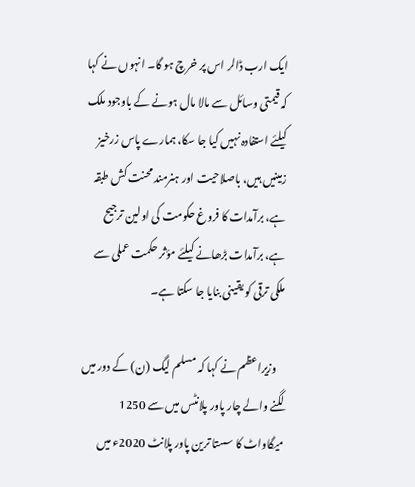ایک ارب ڈالر اس پر خرچ ہو گا۔ انہوں نے کہا کہ قیمتی وسائل سے مالا مال ہونے کے باوجود ملک کیلئے استفادہ نہیں کیا جا سکا، ہمارے پاس زرخیز زمینیں ہیں، باصلاحیت اور ہنرمند محنت کش طبقہ ہے، برآمدات کا فروغ حکومت کی اولین ترجیح ہے، برآمدات بڑھانے کیلئے مؤثر حکمت عملی سے ملکی ترقی کو یقینی بنایا جا سکتا ہے۔

    وزیراعظم نے کہا کہ مسلم لیگ (ن) کے دور میں لگنے والے چار پاور پلانٹس میں سے 1250 میگاواٹ کا سستا ترین پاور پلانٹ 2020ء میں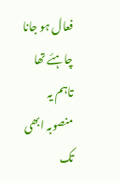فعال ہو جانا چاہئے تھا تاہم یہ منصوبہ ابھی تک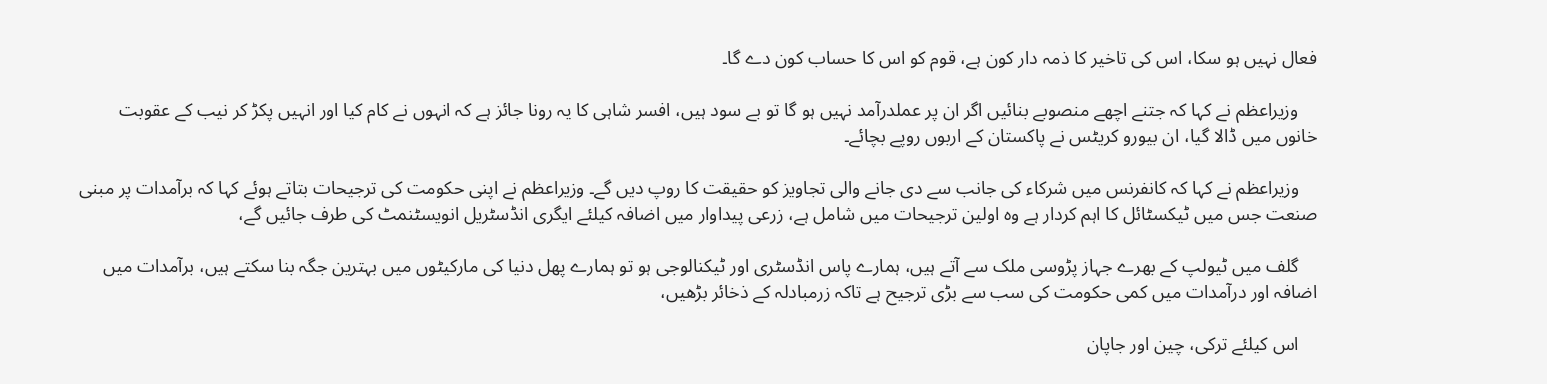فعال نہیں ہو سکا، اس کی تاخیر کا ذمہ دار کون ہے، قوم کو اس کا حساب کون دے گا۔

    وزیراعظم نے کہا کہ جتنے اچھے منصوبے بنائیں اگر ان پر عملدرآمد نہیں ہو گا تو بے سود ہیں، افسر شاہی کا یہ رونا جائز ہے کہ انہوں نے کام کیا اور انہیں پکڑ کر نیب کے عقوبت خانوں میں ڈالا گیا، ان بیورو کریٹس نے پاکستان کے اربوں روپے بچائے۔

    وزیراعظم نے کہا کہ کانفرنس میں شرکاء کی جانب سے دی جانے والی تجاویز کو حقیقت کا روپ دیں گے۔ وزیراعظم نے اپنی حکومت کی ترجیحات بتاتے ہوئے کہا کہ برآمدات پر مبنی صنعت جس میں ٹیکسٹائل کا اہم کردار ہے وہ اولین ترجیحات میں شامل ہے، زرعی پیداوار میں اضافہ کیلئے ایگری انڈسٹریل انویسٹنمٹ کی طرف جائیں گے،

    گلف میں ٹیولپ کے بھرے جہاز پڑوسی ملک سے آتے ہیں، ہمارے پاس انڈسٹری اور ٹیکنالوجی ہو تو ہمارے پھل دنیا کی مارکیٹوں میں بہترین جگہ بنا سکتے ہیں، برآمدات میں اضافہ اور درآمدات میں کمی حکومت کی سب سے بڑی ترجیح ہے تاکہ زرمبادلہ کے ذخائر بڑھیں،

    اس کیلئے ترکی، چین اور جاپان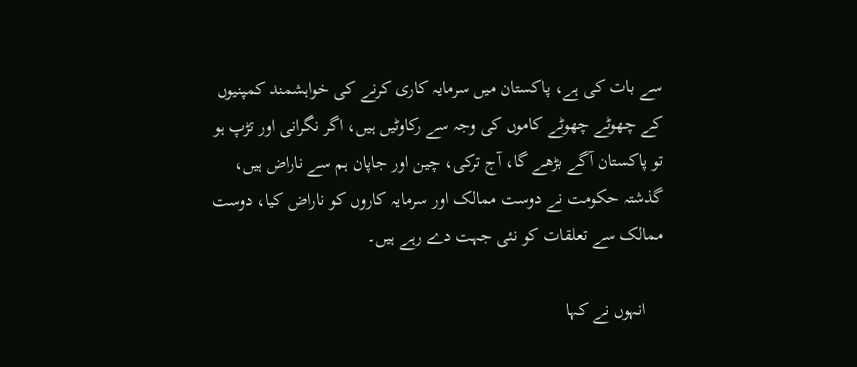سے بات کی ہے، پاکستان میں سرمایہ کاری کرنے کی خواہشمند کمپنیوں کے چھوٹے چھوٹے کاموں کی وجہ سے رکاوٹیں ہیں، اگر نگرانی اور تڑپ ہو تو پاکستان آگے بڑھے گا، آج ترکی، چین اور جاپان ہم سے ناراض ہیں، گذشتہ حکومت نے دوست ممالک اور سرمایہ کاروں کو ناراض کیا، دوست ممالک سے تعلقات کو نئی جہت دے رہے ہیں۔

    انہوں نے کہا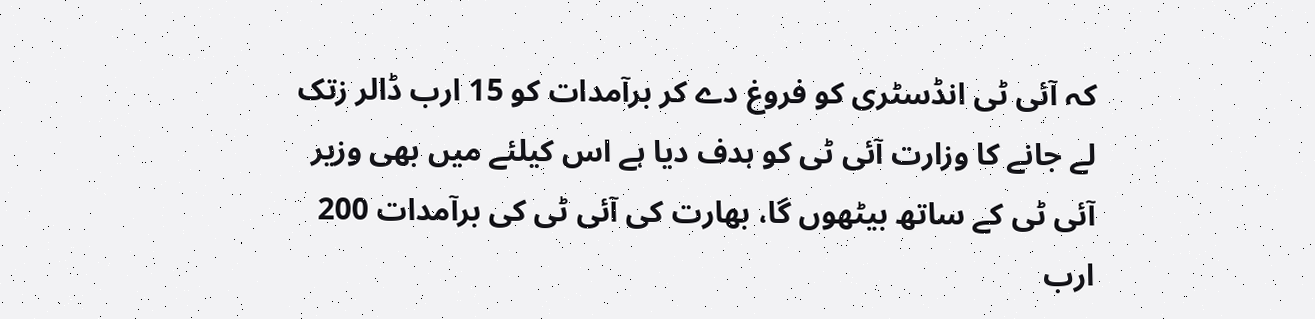کہ آئی ٹی انڈسٹری کو فروغ دے کر برآمدات کو 15 ارب ڈالر زتک لے جانے کا وزارت آئی ٹی کو ہدف دیا ہے اس کیلئے میں بھی وزیر آئی ٹی کے ساتھ بیٹھوں گا، بھارت کی آئی ٹی کی برآمدات 200 ارب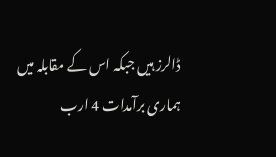ڈالرز ہیں جبکہ اس کے مقابلہ میں ہماری برآمدات 4 ارب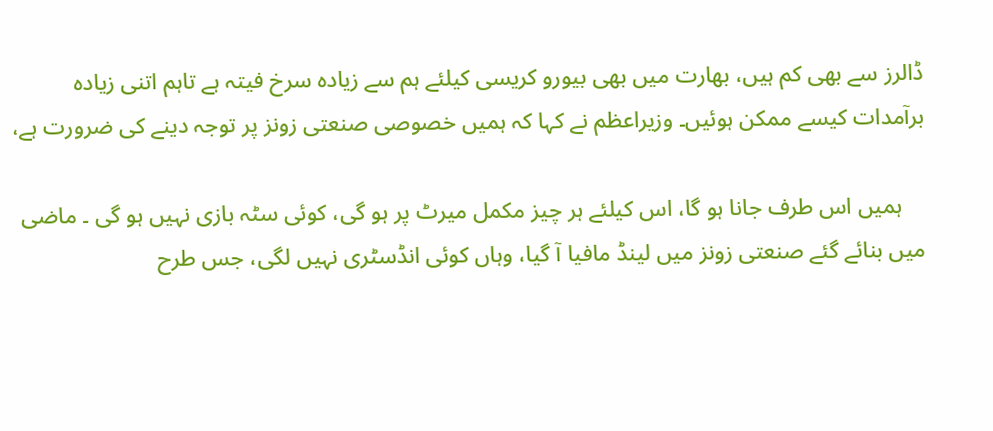ڈالرز سے بھی کم ہیں، بھارت میں بھی بیورو کریسی کیلئے ہم سے زیادہ سرخ فیتہ ہے تاہم اتنی زیادہ برآمدات کیسے ممکن ہوئیں۔ وزیراعظم نے کہا کہ ہمیں خصوصی صنعتی زونز پر توجہ دینے کی ضرورت ہے،

    ہمیں اس طرف جانا ہو گا، اس کیلئے ہر چیز مکمل میرٹ پر ہو گی، کوئی سٹہ بازی نہیں ہو گی ۔ ماضی میں بنائے گئے صنعتی زونز میں لینڈ مافیا آ گیا، وہاں کوئی انڈسٹری نہیں لگی، جس طرح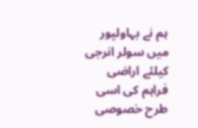ہم نے بہاولپور میں سولر انرجی کیلئے اراضی فراہم کی اسی طرح خصوصی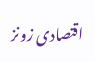اقتصادی زونز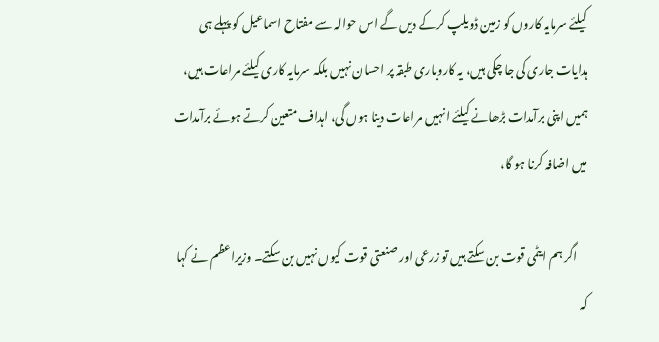کیلئے سرمایہ کاروں کو زمین ڈویلپ کرکے دیں گے اس حوالہ سے مفتاح اسماعیل کو پہلے ہی ہدایات جاری کی جا چکی ہیں، یہ کاروباری طبقہ پر احسان نہیں بلکہ سرمایہ کاری کیلئے مراعات ہیں، ہمیں اپنی برآمدات بڑھانے کیلئے انہیں مراعات دینا ہوں گی، اہداف متعین کرتے ہوئے برآمدات میں اضافہ کرنا ہو گا،

    اگر ہم ایٹمی قوت بن سکتے ہیں تو زرعی اور صنعتی قوت کیوں نہیں بن سکتے۔ وزیراعظم نے کہا کہ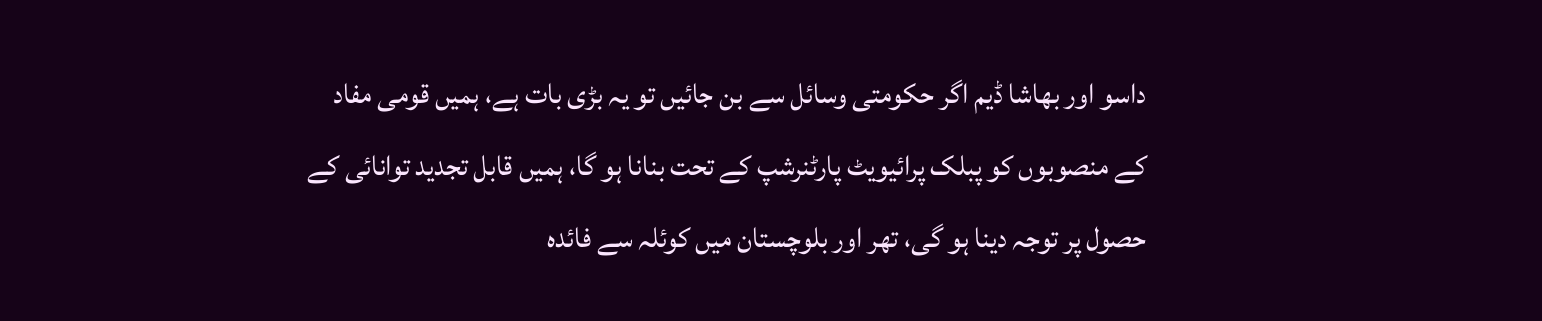داسو اور بھاشا ڈیم اگر حکومتی وسائل سے بن جائیں تو یہ بڑی بات ہے، ہمیں قومی مفاد کے منصوبوں کو پبلک پرائیویٹ پارٹنرشپ کے تحت بنانا ہو گا، ہمیں قابل تجدید توانائی کے حصول پر توجہ دینا ہو گی، تھر اور بلوچستان میں کوئلہ سے فائدہ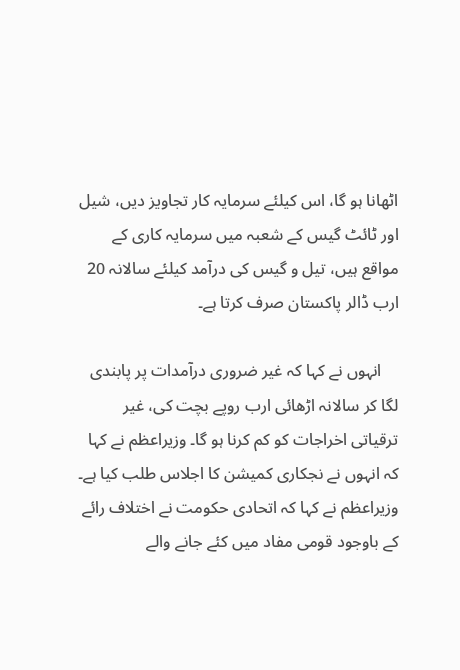اٹھانا ہو گا، اس کیلئے سرمایہ کار تجاویز دیں، شیل اور ٹائٹ گیس کے شعبہ میں سرمایہ کاری کے مواقع ہیں، تیل و گیس کی درآمد کیلئے سالانہ 20 ارب ڈالر پاکستان صرف کرتا ہے۔

    انہوں نے کہا کہ غیر ضروری درآمدات پر پابندی لگا کر سالانہ اڑھائی ارب روپے بچت کی، غیر ترقیاتی اخراجات کو کم کرنا ہو گا۔ وزیراعظم نے کہا کہ انہوں نے نجکاری کمیشن کا اجلاس طلب کیا ہے۔ وزیراعظم نے کہا کہ اتحادی حکومت نے اختلاف رائے کے باوجود قومی مفاد میں کئے جانے والے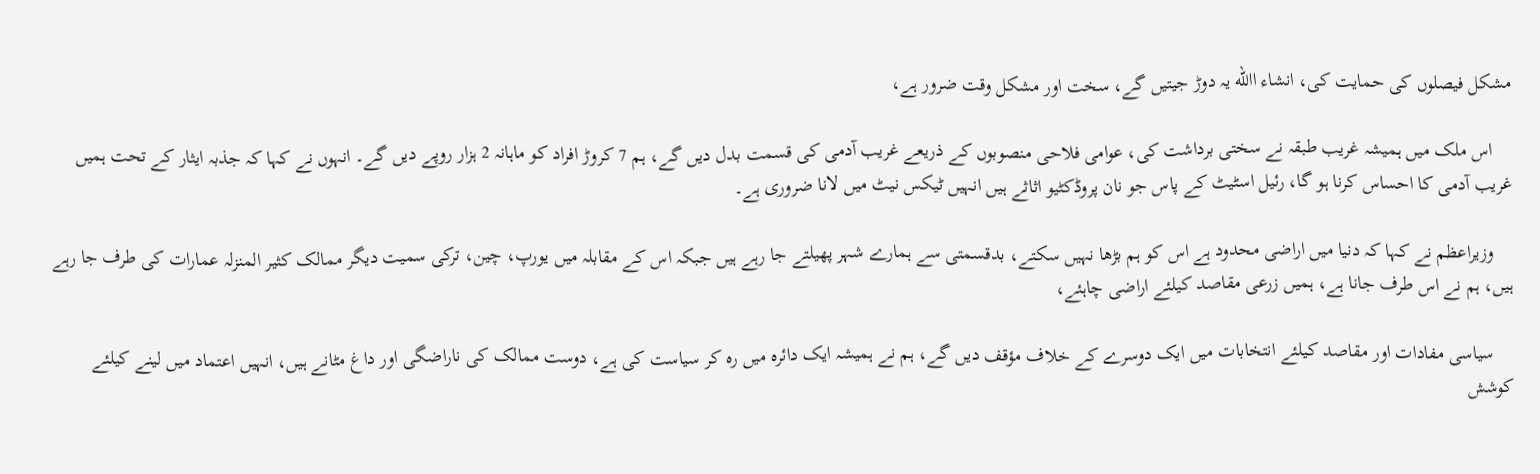مشکل فیصلوں کی حمایت کی، انشاء االله یہ دوڑ جیتیں گے، سخت اور مشکل وقت ضرور ہے،

    اس ملک میں ہمیشہ غریب طبقہ نے سختی برداشت کی، عوامی فلاحی منصوبوں کے ذریعے غریب آدمی کی قسمت بدل دیں گے، ہم 7 کروڑ افراد کو ماہانہ 2 ہزار روپے دیں گے۔ انہوں نے کہا کہ جذبہ ایثار کے تحت ہمیں غریب آدمی کا احساس کرنا ہو گا، رئیل اسٹیٹ کے پاس جو نان پروڈکٹیو اثاثے ہیں انہیں ٹیکس نیٹ میں لانا ضروری ہے۔

    وزیراعظم نے کہا کہ دنیا میں اراضی محدود ہے اس کو ہم بڑھا نہیں سکتے، بدقسمتی سے ہمارے شہر پھیلتے جا رہے ہیں جبکہ اس کے مقابلہ میں یورپ، چین، ترکی سمیت دیگر ممالک کثیر المنزلہ عمارات کی طرف جا رہے ہیں، ہم نے اس طرف جانا ہے، ہمیں زرعی مقاصد کیلئے اراضی چاہئے،

    سیاسی مفادات اور مقاصد کیلئے انتخابات میں ایک دوسرے کے خلاف مؤقف دیں گے، ہم نے ہمیشہ ایک دائرہ میں رہ کر سیاست کی ہے، دوست ممالک کی ناراضگی اور داغ مٹانے ہیں، انہیں اعتماد میں لینے کیلئے کوشش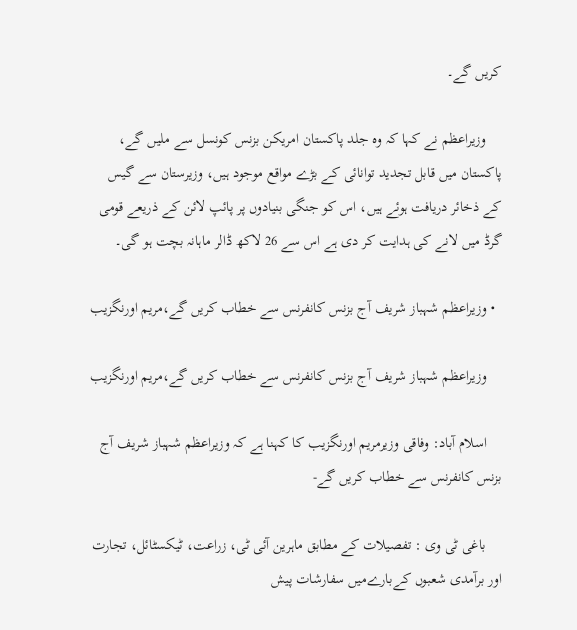کریں گے۔

    وزیراعظم نے کہا کہ وہ جلد پاکستان امریکن بزنس کونسل سے ملیں گے، پاکستان میں قابل تجدید توانائی کے بڑے مواقع موجود ہیں، وزیرستان سے گیس کے ذخائر دریافت ہوئے ہیں، اس کو جنگی بنیادوں پر پائپ لائن کے ذریعے قومی گرڈ میں لانے کی ہدایت کر دی ہے اس سے 26 لاکھ ڈالر ماہانہ بچت ہو گی۔

  • وزیراعظم شہباز شریف آج بزنس کانفرنس سے خطاب کریں گے،مریم اورنگزیب

    وزیراعظم شہباز شریف آج بزنس کانفرنس سے خطاب کریں گے،مریم اورنگزیب

    اسلام آباد: وفاقی وزیرمریم اورنگزیب کا کہنا ہے کہ وزیراعظم شہباز شریف آج بزنس کانفرنس سے خطاب کریں گے-

    باغی ٹی وی : تفصیلات کے مطابق ماہرین آئی ٹی، زراعت، ٹیکسٹائل، تجارت اور برآمدی شعبوں کےبارےمیں سفارشات پیش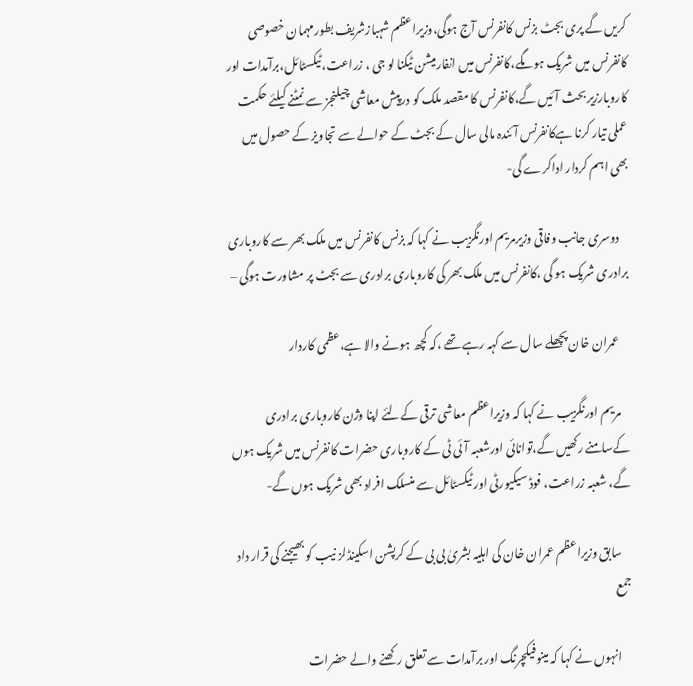کریں گے پری بجٹ بزنس کانفرنس آج ہوگی،وزیراعظم شہبازشریف بطورمہمان خصوصی کانفرنس میں شریک ہوںگے،کانفرنس میں انفارمیشن ٹیکنا لو جی ، زراعت،ٹیکسٹائل،برآمدات اور کاروبارزیر بحث آئیں گے،کانفرنس کا مقصد ملک کو درپیش معاشی چیلنجز سے نمٹنے کیلئے حکمت عملی تیار کرنا ہےکانفرنس آئندہ مالی سال کے بجٹ کے حوالے سے تجاویز کے حصول میں بھی اہم کردار اداکرے گی-

    دوسری جانب وفاقی وزیرمریم اورنگزیب نے کہا کہ بزنس کانفرنس میں ملک بھر سے کاروباری برادری شریک ہو گی ،کانفرنس میں ملک بھر کی کاروباری برادری سے بجٹ پر مشاورت ہوگی –

    عمران خان پچھلے سال سے کہہ رہے تھے ،کہ کچھ ہونے والا ہے،عظمی کاردار

    مریم اورنگزیب نے کہا کہ وزیراعظم معاشی ترقی کےلئے اپنا وژن کاروباری برادری کےسامنے رکھیں گے،توانائی اورشعبہ آئی ٹی کے کاروباری حضرات کانفرنس میں شریک ہوں گے، شعبہ زراعت، فوڈ سیکیورٹی اور ٹیکسٹائل سے منسلک افراد بھی شریک ہوں گے-

    سابق وزیراعظم عمران خان کی اہلیہ بشریٰ بی بی کے کرپشن اسکینڈلز نیب کو بھیجنے کی قرار داد جمع

    انہوں نے کہا کہ مینوفیکچرنگ اور برآمدات سے تعلق رکھنے والے حضرات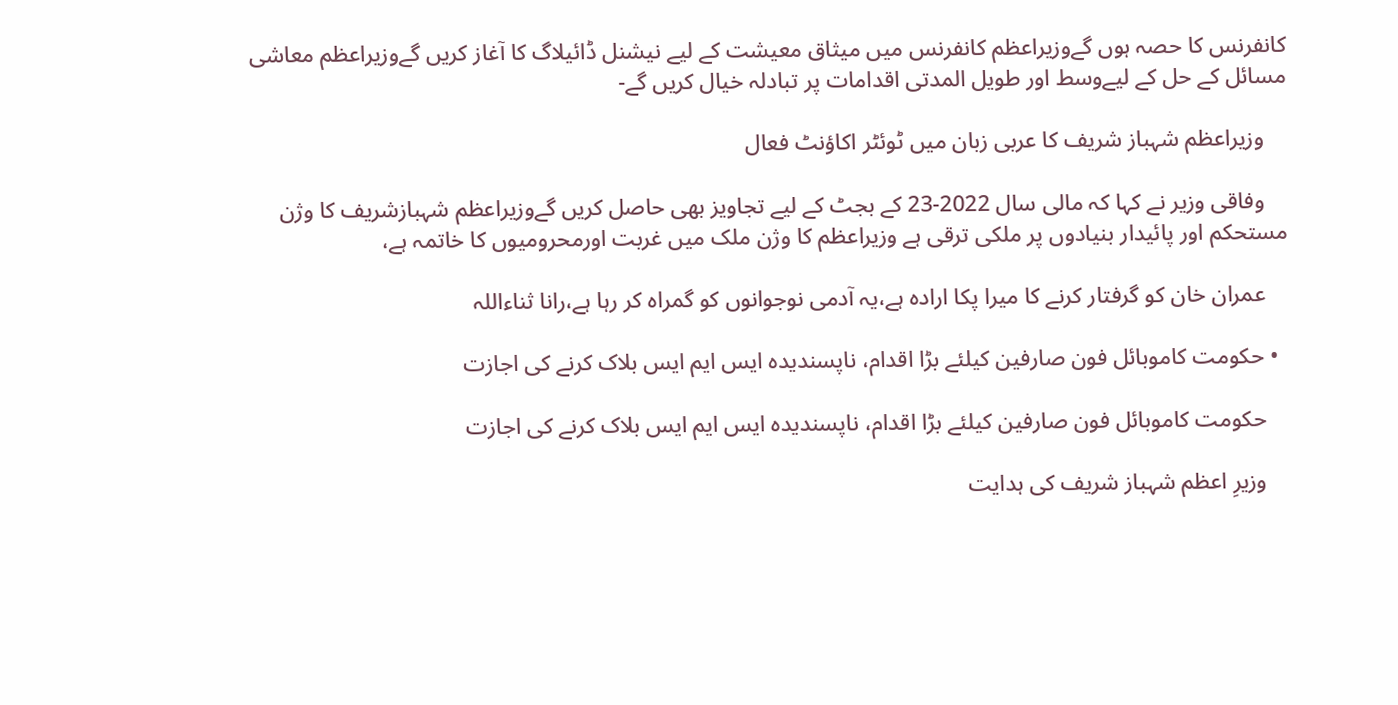کانفرنس کا حصہ ہوں گےوزیراعظم کانفرنس میں میثاق معیشت کے لیے نیشنل ڈائیلاگ کا آغاز کریں گےوزیراعظم معاشی مسائل کے حل کے لیےوسط اور طویل المدتی اقدامات پر تبادلہ خیال کریں گے-

    وزیراعظم شہباز شریف کا عربی زبان میں ٹوئٹر اکاؤنٹ فعال

    وفاقی وزیر نے کہا کہ مالی سال 2022-23 کے بجٹ کے لیے تجاویز بھی حاصل کریں گےوزیراعظم شہبازشریف کا وژن مستحکم اور پائیدار بنیادوں پر ملکی ترقی ہے وزیراعظم کا وژن ملک میں غربت اورمحرومیوں کا خاتمہ ہے،

    عمران خان کو گرفتار کرنے کا میرا پکا ارادہ ہے،یہ آدمی نوجوانوں کو گمراہ کر رہا ہے،رانا ثناءاللہ

  • حکومت کاموبائل فون صارفین کیلئے بڑا اقدام، ناپسندیدہ ایس ایم ایس بلاک کرنے کی اجازت

    حکومت کاموبائل فون صارفین کیلئے بڑا اقدام، ناپسندیدہ ایس ایم ایس بلاک کرنے کی اجازت

    وزیرِ اعظم شہباز شریف کی ہدایت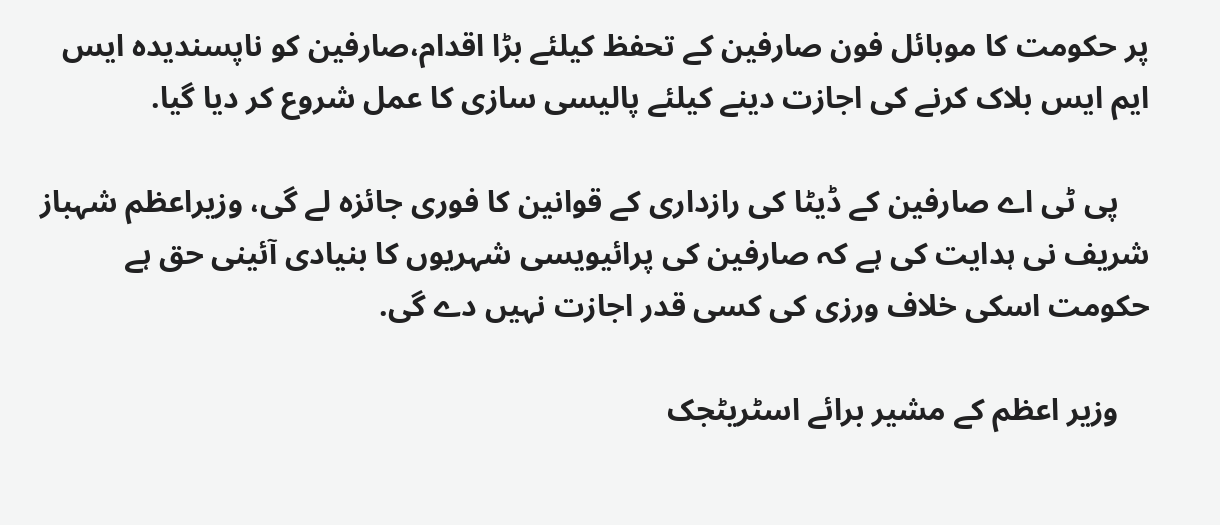پر حکومت کا موبائل فون صارفین کے تحفظ کیلئے بڑا اقدام،صارفین کو ناپسندیدہ ایس ایم ایس بلاک کرنے کی اجازت دینے کیلئے پالیسی سازی کا عمل شروع کر دیا گیا.

    پی ٹی اے صارفین کے ڈیٹا کی رازداری کے قوانین کا فوری جائزہ لے گی، وزیراعظم شہباز شریف نی ہدایت کی ہے کہ صارفین کی پرائیویسی شہریوں کا بنیادی آئینی حق ہے حکومت اسکی خلاف ورزی کی کسی قدر اجازت نہیں دے گی.

    وزیر اعظم کے مشیر برائے اسٹریٹجک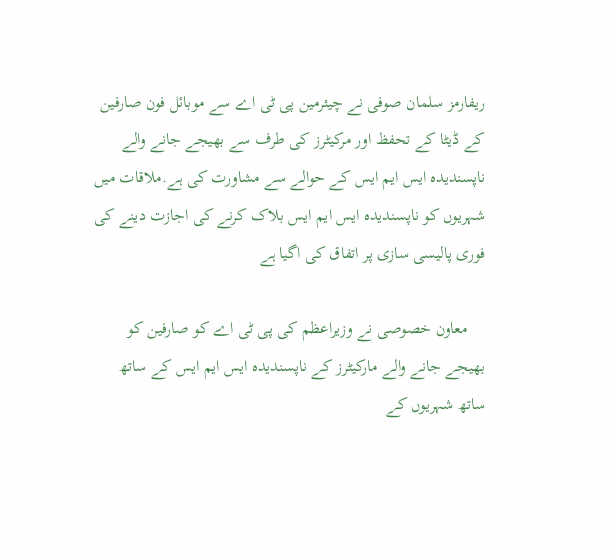ریفارمز سلمان صوفی نے چیئرمین پی ٹی اے سے موبائل فون صارفین کے ڈیٹا کے تحفظ اور مرکیٹرز کی طرف سے بھیجے جانے والے ناپسندیدہ ایس ایم ایس کے حوالے سے مشاورت کی ہے.ملاقات میں شہریوں کو ناپسندیدہ ایس ایم ایس بلاک کرنے کی اجازت دینے کی فوری پالیسی سازی پر اتفاق کی اگیا ہے

    معاون خصوصی نے وزیراعظم کی پی ٹی اے کو صارفین کو بھیجے جانے والے مارکیٹرز کے ناپسندیدہ ایس ایم ایس کے ساتھ ساتھ شہریوں کے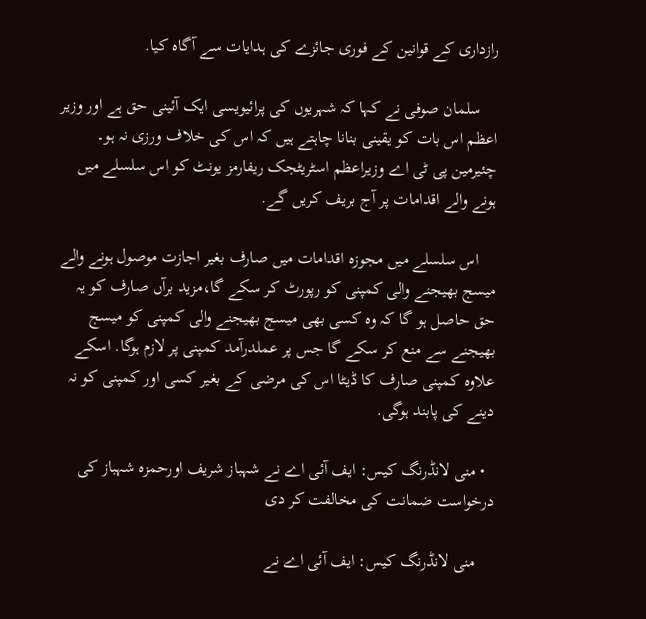رازداری کے قوانین کے فوری جائزے کی ہدایات سے آگاہ کیا.

    سلمان صوفی نے کہا کہ شہریوں کی پرائیویسی ایک آئینی حق ہے اور وزیر اعظم اس بات کو یقینی بنانا چاہتے ہیں کہ اس کی خلاف ورزی نہ ہو۔ چئیرمین پی ٹی اے وزیراعظم اسٹریٹجک ریفارمز یونٹ کو اس سلسلے میں ہونے والے اقدامات پر آج بریف کریں گے.

    اس سلسلے میں مجوزہ اقدامات میں صارف بغیر اجازت موصول ہونے والے میسج بھیجنے والی کمپنی کو رپورٹ کر سکے گا،مزید برآں صارف کو یہ حق حاصل ہو گا کہ وہ کسی بھی میسج بھیجنے والی کمپنی کو میسج بھیجنے سے منع کر سکے گا جس پر عملدرآمد کمپنی پر لازم ہوگا. اسکے علاوہ کمپنی صارف کا ڈیٹا اس کی مرضی کے بغیر کسی اور کمپنی کو نہ دینے کی پابند ہوگی.

  • منی لانڈرنگ کیس: ایف آئی اے نے شہباز شریف اورحمزہ شہباز کی درخواست ضمانت کی مخالفت کر دی

    منی لانڈرنگ کیس: ایف آئی اے نے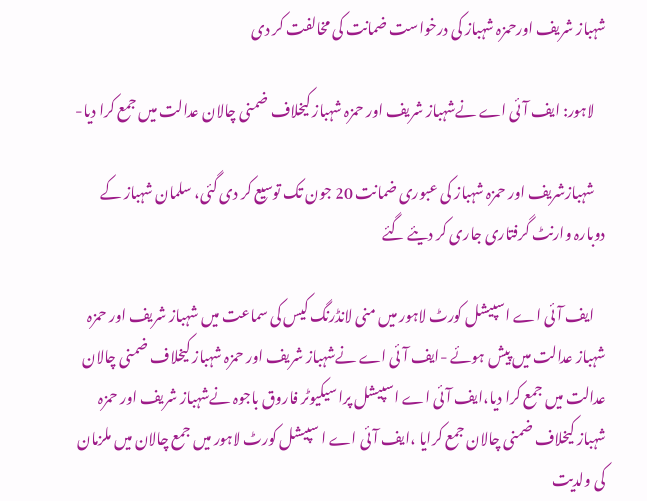شہباز شریف اورحمزہ شہباز کی درخواست ضمانت کی مخالفت کر دی

    لاہور: ایف آئی اے نےشہباز شریف اور حمزہ شہباز کیخلاف ضمنی چالان عدالت میں جمع کرا دیا-

    شہبازشریف اور حمزہ شہباز کی عبوری ضمانت 20 جون تک توسیع کر دی گئی، سلمان شہباز کے دوبارہ وارنٹ گرفتاری جاری کر دیئے گئے

    ایف آئی اے اسپیشل کورٹ لاہور میں منی لانڈرنگ کیس کی سماعت میں شہباز شریف اور حمزہ شہباز عدالت میں پیش ہوئے -ایف آئی اے نےشہباز شریف اور حمزہ شہباز کیخلاف ضمنی چالان عدالت میں جمع کرا دیا،ایف آئی اے اسپیشل پراسیکیوٹر فاروق باجوہ نےشہباز شریف اور حمزہ شہباز کیخلاف ضمنی چالان جمع کرایا ،ایف آئی اے ا سپیشل کورٹ لاہور میں جمع چالان میں ملزمان کی ولدیت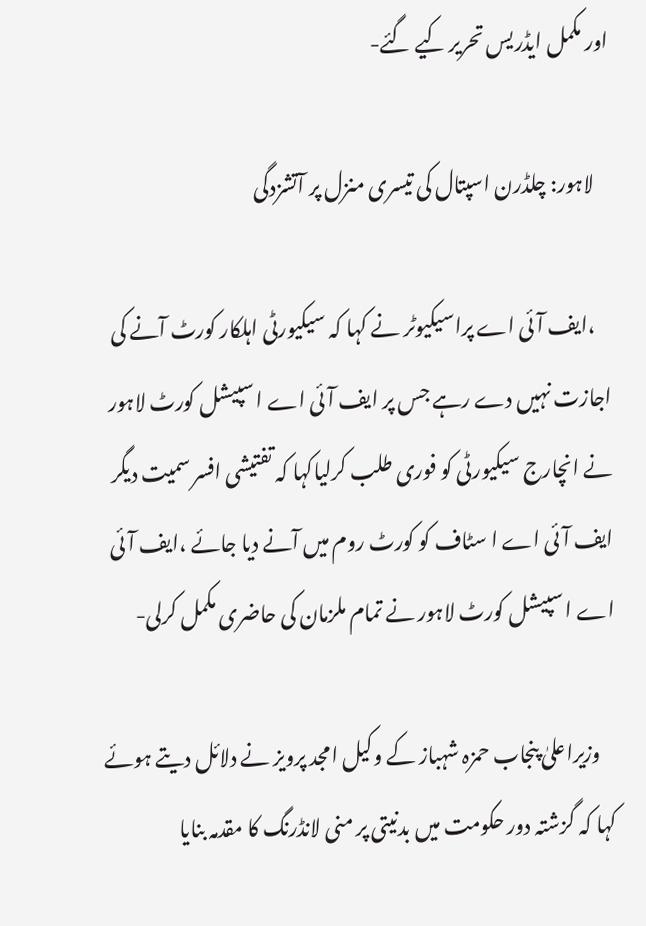اور مکمل ایڈریس تحریر کیے گئے-

    لاہور: چلڈرن اسپتال کی تیسری منزل پر آتشزدگی

    ،ایف آئی اے پراسیکیوٹر نے کہا کہ سیکیورٹی اہلکار کورٹ آنے کی اجازت نہیں دے رہے جس پر ایف آئی اے ا سپیشل کورٹ لاہور نے انچارج سیکیورٹی کو فوری طلب کرلیاکہا کہ تفتیشی افسر سمیت دیگر ایف آئی اے ا سٹاف کو کورٹ روم میں آنے دیا جائے ،ایف آئی اے ا سپیشل کورٹ لاہور نے تمام ملزمان کی حاضری مکمل کرلی-

    وزیراعلیٰ پنجاب حمزہ شہباز کے وکیل امجد پرویز نے دلائل دیتے ہوئے کہا کہ گزشتہ دور حکومت میں بدنیتی پر منی لانڈرنگ کا مقدمہ بنایا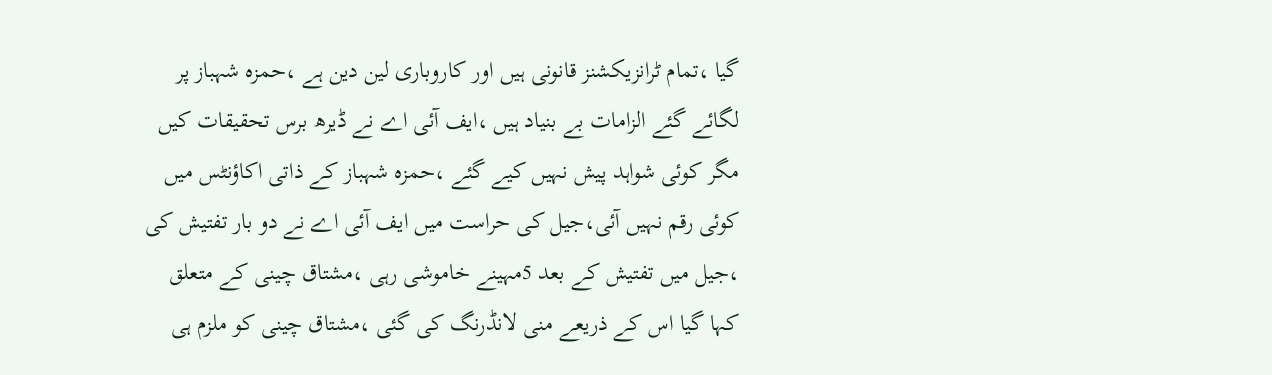گیا ،تمام ٹرانزیکشنز قانونی ہیں اور کاروباری لین دین ہے ،حمزہ شہباز پر لگائے گئے الزامات بے بنیاد ہیں ،ایف آئی اے نے ڈیرھ برس تحقیقات کیں مگر کوئی شواہد پیش نہیں کیے گئے ،حمزہ شہباز کے ذاتی اکاؤنٹس میں کوئی رقم نہیں آئی،جیل کی حراست میں ایف آئی اے نے دو بار تفتیش کی ،جیل میں تفتیش کے بعد 5مہینے خاموشی رہی ،مشتاق چینی کے متعلق کہا گیا اس کے ذریعے منی لانڈرنگ کی گئی ،مشتاق چینی کو ملزم ہی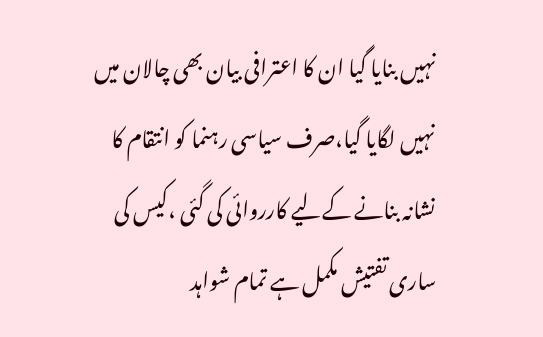نہیں بنایا گیا ان کا اعترافی بیان بھی چالان میں نہیں لگایا گیا،صرف سیاسی رہنما کو انتقام کا نشانہ بنانے کےلیے کارروائی کی گئی ،کیس کی ساری تفتیش مکمل ہے تمام شواہد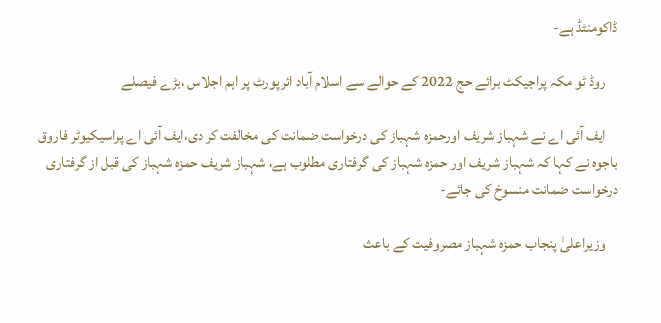ڈاکومنٹڈ ہے-

    روڈ ٹو مکہ پراجیکٹ برائے حج 2022 کے حوالے سے اسلام آباد ائرپورٹ پر اہم اجلاس ،بڑے فیصلے

    ایف آئی اے نے شہباز شریف اورحمزہ شہباز کی درخواست ضمانت کی مخالفت کر دی،ایف آئی اے پراسیکیوٹر فاروق باجوہ نے کہا کہ شہباز شریف اور حمزہ شہباز کی گرفتاری مطلوب ہے، شہباز شریف حمزہ شہباز کی قبل از گرفتاری درخواست ضمانت منسوخ کی جائے-

    وزیراعلیٰ پنجاب حمزہ شہباز مصروفیت کے باعث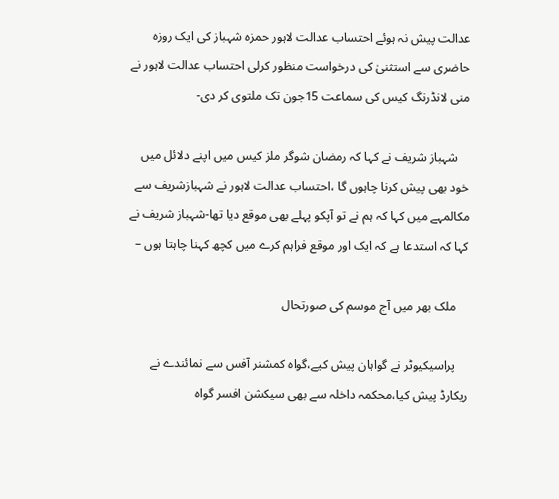عدالت پیش نہ ہوئے احتساب عدالت لاہور حمزہ شہباز کی ایک روزہ حاضری سے استثنیٰ کی درخواست منظور کرلی احتساب عدالت لاہور نے منی لانڈرنگ کیس کی سماعت 15جون تک ملتوی کر دی-

    شہباز شریف نے کہا کہ رمضان شوگر ملز کیس میں اپنے دلائل میں خود بھی پیش کرنا چاہوں گا ،احتساب عدالت لاہور نے شہبازشریف سے مکالمہے میں کہا کہ ہم نے تو آپکو پہلے بھی موقع دیا تھا-شہباز شریف نے کہا کہ استدعا ہے کہ ایک اور موقع فراہم کرے میں کچھ کہنا چاہتا ہوں –

    ملک بھر میں آج موسم کی صورتحال

    پراسیکیوٹر نے گواہان پیش کیے،گواہ کمشنر آفس سے نمائندے نے ریکارڈ پیش کیا،محکمہ داخلہ سے بھی سیکشن افسر گواہ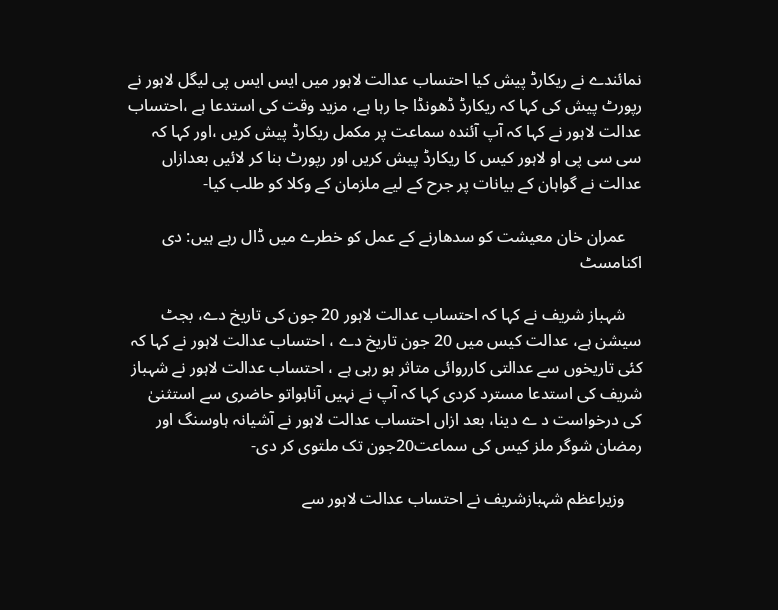نمائندے نے ریکارڈ پیش کیا احتساب عدالت لاہور میں ایس ایس پی لیگل لاہور نے رپورٹ پیش کی کہا کہ ریکارڈ ڈھونڈا جا رہا ہے، مزید وقت کی استدعا ہے ،احتساب عدالت لاہور نے کہا کہ آپ آئندہ سماعت پر مکمل ریکارڈ پیش کریں ،اور کہا کہ سی سی پی او لاہور کیس کا ریکارڈ پیش کریں اور رپورٹ بنا کر لائیں بعدازاں عدالت نے گواہان کے بیانات پر جرح کے لیے ملزمان کے وکلا کو طلب کیا-

    عمران خان معیشت کو سدھارنے کے عمل کو خطرے میں ڈال رہے ہیں: دی اکنامسٹ

    شہباز شریف نے کہا کہ احتساب عدالت لاہور 20 جون کی تاریخ دے، بجٹ سیشن ہے، عدالت کیس میں 20 جون تاریخ دے ، احتساب عدالت لاہور نے کہا کہ کئی تاریخوں سے عدالتی کارروائی متاثر ہو رہی ہے ، احتساب عدالت لاہور نے شہباز شریف کی استدعا مسترد کردی کہا کہ آپ نے نہیں آناہواتو حاضری سے استثنیٰ کی درخواست د ے دینا، بعد ازاں احتساب عدالت لاہور نے آشیانہ ہاوسنگ اور رمضان شوگر ملز کیس کی سماعت20جون تک ملتوی کر دی-

    وزیراعظم شہبازشریف نے احتساب عدالت لاہور سے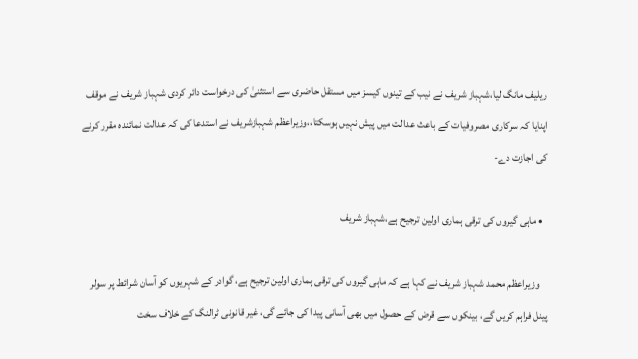ریلیف مانگ لیا،شہباز شریف نے نیب کے تینوں کیسز میں مستقل حاضری سے استثنیٰ کی درخواست دائر کردی شہباز شریف نے موقف اپنایا کہ سرکاری مصروفیات کے باعث عدالت میں پیش نہیں ہوسکتا،،وزیراعظم شہبازشریف نے استدعا کی کہ عدالت نمائندہ مقرر کرنے کی اجازت دے-

  • ماہی گیروں کی ترقی ہماری اولین ترجیح ہے،شہباز شریف

    وزیراعظم محمد شہباز شریف نے کہا ہے کہ ماہی گیروں کی ترقی ہماری اولین ترجیح ہے، گوادر کے شہریوں کو آسان شرائط پر سولر پینل فراہم کریں گے، بینکوں سے قرض کے حصول میں بھی آسانی پیدا کی جائے گی، غیر قانونی ٹرالنگ کے خلاف سخت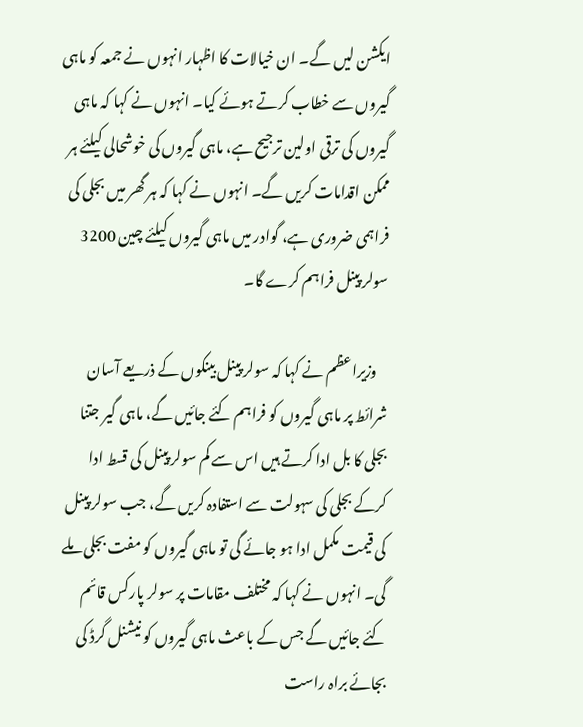ایکشن لیں گے۔ ان خیالات کا اظہار انہوں نے جمعہ کو ماہی گیروں سے خطاب کرتے ہوئے کیا۔ انہوں نے کہا کہ ماہی گیروں کی ترقی اولین ترجیح ہے، ماہی گیروں کی خوشحالی کیلئے ہر ممکن اقدامات کریں گے۔ انہوں نے کہا کہ ہر گھر میں بجلی کی فراہمی ضروری ہے، گوادر میں ماہی گیروں کیلئے چین 3200 سولر پینل فراہم کرے گا۔

    وزیراعظم نے کہا کہ سولر پینل بینکوں کے ذریعے آسان شرائط پر ماہی گیروں کو فراہم کئے جائیں گے، ماہی گیر جتنا بجلی کا بل ادا کرتے ہیں اس سے کم سولر پینل کی قسط ادا کرکے بجلی کی سہولت سے استفادہ کریں گے، جب سولر پینل کی قیمت مکمل ادا ہو جائے گی تو ماہی گیروں کو مفت بجلی ملے گی۔ انہوں نے کہا کہ مختلف مقامات پر سولر پارکس قائم کئے جائیں گے جس کے باعث ماہی گیروں کو نیشنل گرڈ کی بجائے براہ راست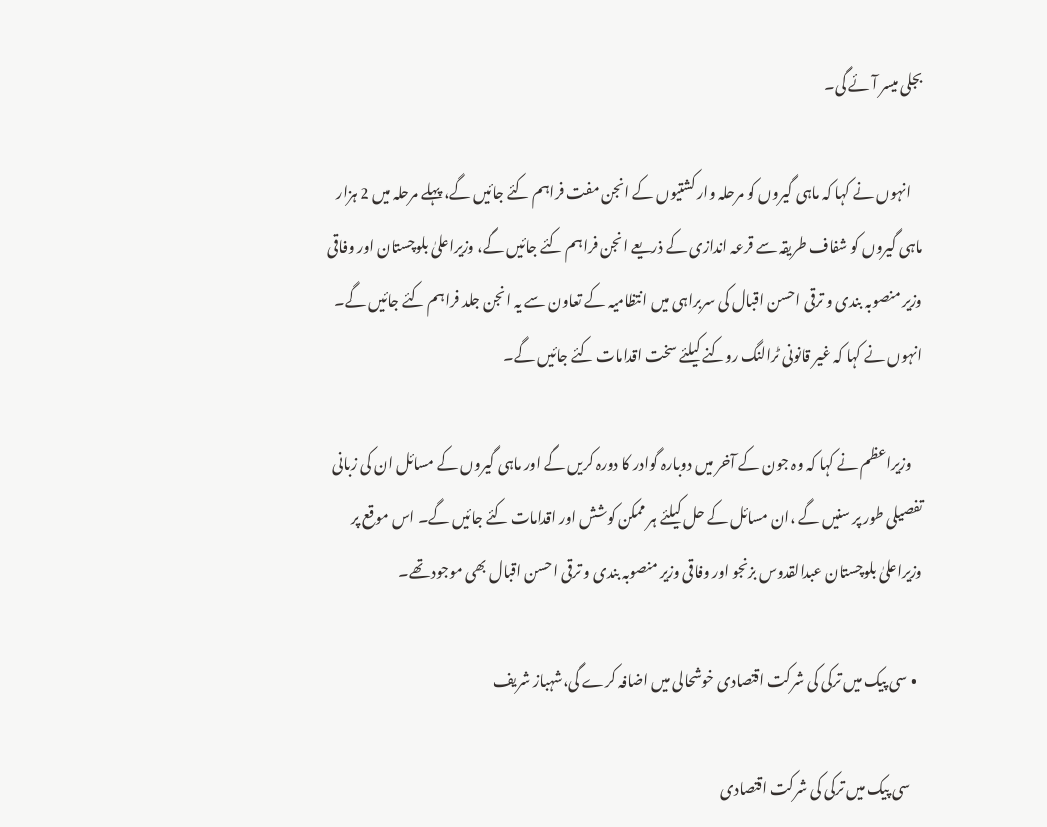بجلی میسر آئے گی۔

    انہوں نے کہا کہ ماہی گیروں کو مرحلہ وار کشتیوں کے انجن مفت فراہم کئے جائیں گے، پہلے مرحلہ میں 2 ہزار ماہی گیروں کو شفاف طریقہ سے قرعہ اندازی کے ذریعے انجن فراہم کئے جائیں گے، وزیراعلیٰ بلوچستان اور وفاقی وزیر منصوبہ بندی و ترقی احسن اقبال کی سربراہی میں انتظامیہ کے تعاون سے یہ انجن جلد فراہم کئے جائیں گے۔ انہوں نے کہا کہ غیر قانونی ٹرالنگ روکنے کیلئے سخت اقدامات کئے جائیں گے۔

    وزیراعظم نے کہا کہ وہ جون کے آخر میں دوبارہ گوادر کا دورہ کریں گے اور ماہی گیروں کے مسائل ان کی زبانی تفصیلی طور پر سنیں گے ،ان مسائل کے حل کیلئے ہر ممکن کوشش اور اقدامات کئے جائیں گے۔ اس موقع پر وزیراعلیٰ بلوچستان عبدالقدوس بزنجو اور وفاقی وزیر منصوبہ بندی و ترقی احسن اقبال بھی موجود تھے۔

  • سی پیک میں ترکی کی شرکت اقتصادی خوشحالی میں اضافہ کرے گی،شہباز شریف

    سی پیک میں ترکی کی شرکت اقتصادی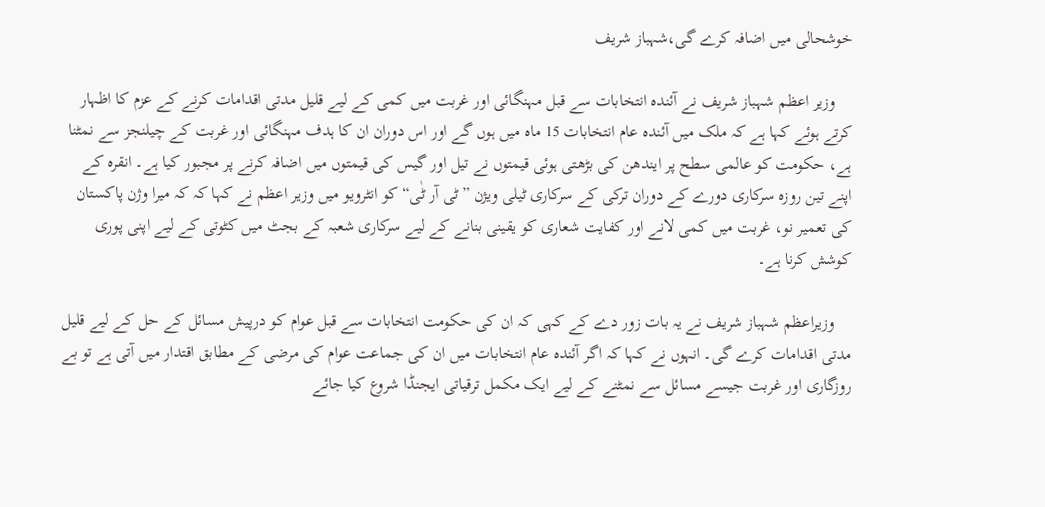خوشحالی میں اضافہ کرے گی،شہباز شریف

    وزیر اعظم شہباز شریف نے آئندہ انتخابات سے قبل مہنگائی اور غربت میں کمی کے لیے قلیل مدتی اقدامات کرنے کے عزم کا اظہار کرتے ہوئے کہا ہے کہ ملک میں آئندہ عام انتخابات 15 ماہ میں ہوں گے اور اس دوران ان کا ہدف مہنگائی اور غربت کے چیلنجز سے نمٹنا ہے، حکومت کو عالمی سطح پر ایندھن کی بڑھتی ہوئی قیمتوں نے تیل اور گیس کی قیمتوں میں اضافہ کرنے پر مجبور کیا ہے۔ انقرہ کے اپنے تین روزہ سرکاری دورے کے دوران ترکی کے سرکاری ٹیلی ویژن ”ٹی آر ٹٰی“ کو انٹرویو میں وزیر اعظم نے کہا کہ کہ میرا وژن پاکستان کی تعمیر نو، غربت میں کمی لانے اور کفایت شعاری کو یقینی بنانے کے لیے سرکاری شعبہ کے بجٹ میں کٹوتی کے لیے اپنی پوری کوشش کرنا ہے۔

    وزیراعظم شہباز شریف نے یہ بات زور دے کے کہی کہ ان کی حکومت انتخابات سے قبل عوام کو درپیش مسائل کے حل کے لیے قلیل مدتی اقدامات کرے گی۔ انہوں نے کہا کہ اگر آئندہ عام انتخابات میں ان کی جماعت عوام کی مرضی کے مطابق اقتدار میں آتی ہے تو بے روزگاری اور غربت جیسے مسائل سے نمٹنے کے لیے ایک مکمل ترقیاتی ایجنڈا شروع کیا جائے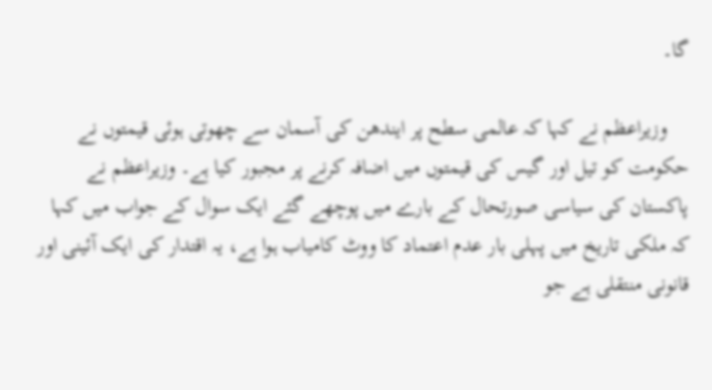گا۔

    وزیراعظم نے کہا کہ عالمی سطح پر ایندھن کی آسمان سے چھوتی ہوئی قیمتوں نے حکومت کو تیل اور گیس کی قیمتوں میں اضافہ کرنے پر مجبور کیا ہے۔ وزیراعظم نے پاکستان کی سیاسی صورتحال کے بارے میں پوچھے گئے ایک سوال کے جواب میں کہا کہ ملکی تاریخ میں پہلی بار عدم اعتماد کا ووٹ کامیاب ہوا ہے، یہ اقتدار کی ایک آئینی اور قانونی منتقلی ہے جو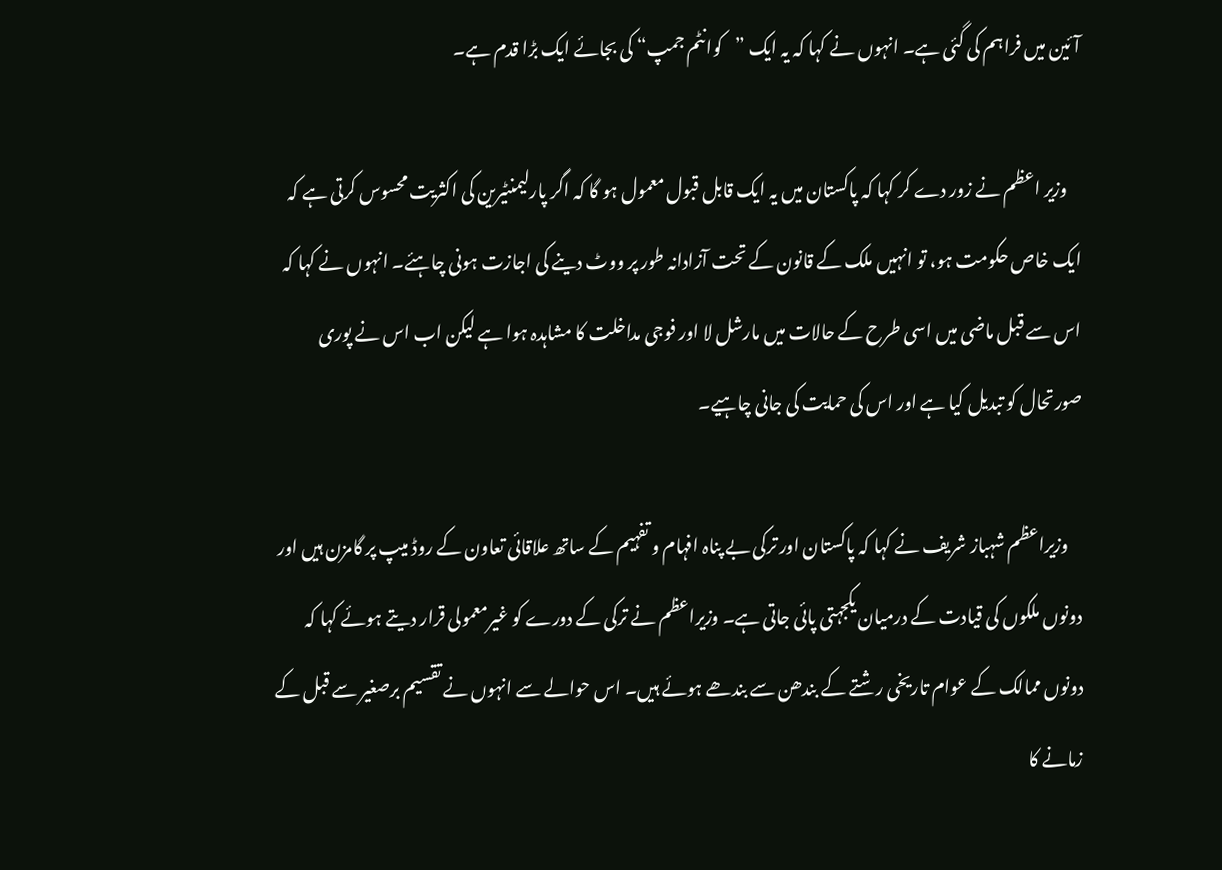آئین میں فراہم کی گئی ہے۔ انہوں نے کہا کہ یہ ایک ”کوانٹم جمپ“ کی بجائے ایک بڑا قدم ہے۔

    وزیر اعظم نے زور دے کر کہا کہ پاکستان میں یہ ایک قابل قبول معمول ہو گا کہ اگر پارلیمنٹیرین کی اکثریت محسوس کرتی ہے کہ ایک خاص حکومت ہو، تو انہیں ملک کے قانون کے تحت آزادانہ طور پر ووٹ دینے کی اجازت ہونی چاہئے۔ انہوں نے کہا کہ اس سے قبل ماضی میں اسی طرح کے حالات میں مارشل لا اور فوجی مداخلت کا مشاہدہ ہوا ہے لیکن اب اس نے پوری صورتحال کو تبدیل کیا ہے اور اس کی حمایت کی جانی چاہیے۔

    وزیراعظم شہباز شریف نے کہا کہ پاکستان اور ترکی بے پناہ افہام و تفہیم کے ساتھ علاقائی تعاون کے روڈ میپ پر گامزن ہیں اور دونوں ملکوں کی قیادت کے درمیان یکجہتی پائی جاتی ہے۔ وزیراعظم نے ترکی کے دورے کو غیرمعمولی قرار دیتے ہوئے کہا کہ دونوں ممالک کے عوام تاریخی رشتے کے بندھن سے بندھے ہوئے ہیں۔ اس حوالے سے انہوں نے تقسیم برصغیر سے قبل کے زمانے کا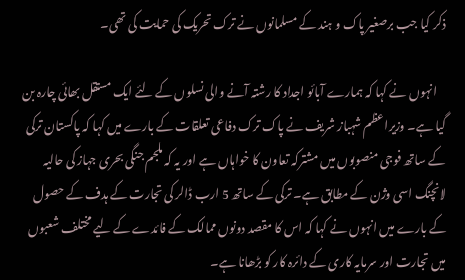ذکر کیا جب برصغیر پاک و ہند کے مسلمانوں نے ترک تحریک کی حمایت کی تھی۔

    انہوں نے کہا کہ ہمارے آبائو اجداد کا رشتہ آنے والی نسلوں کے لئے ایک مستقل بھائی چارہ بن گیا ہے۔ وزیراعظم شہباز شریف نے پاک ترک دفاعی تعلقات کے بارے میں کہا کہ پاکستان ترکی کے ساتھ فوجی منصوبوں میں مشترکہ تعاون کا خواہاں ہے اور یہ کہ ملجم جنگی بحری جہاز کی حالیہ لانچنگ اسی وژن کے مطابق ہے۔ ترکی کے ساتھ 5 ارب ڈالر کی تجارت کے ہدف کے حصول کے بارے میں انہوں نے کہا کہ اس کا مقصد دونوں ممالک کے فائدے کے لیے مختلف شعبوں میں تجارت اور سرمایہ کاری کے دائرہ کار کو بڑھانا ہے۔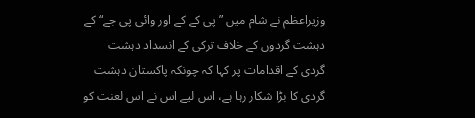وزیراعظم نے شام میں ”پی کے کے اور وائی پی جے“ کے دہشت گردوں کے خلاف ترکی کے انسداد دہشت گردی کے اقدامات پر کہا کہ چونکہ پاکستان دہشت گردی کا بڑا شکار رہا ہے، اس لیے اس نے اس لعنت کو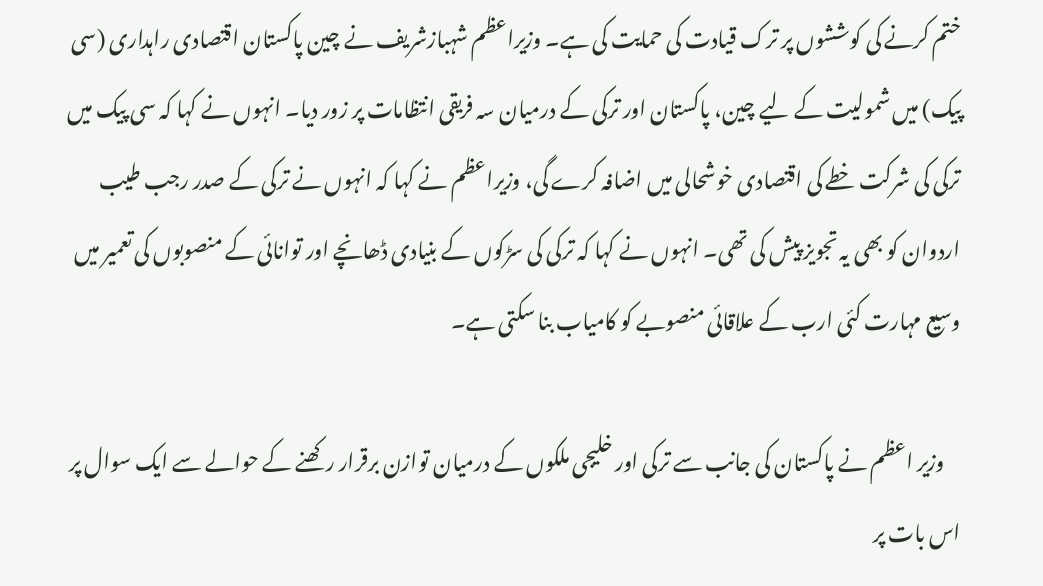ختم کرنے کی کوششوں پر ترک قیادت کی حمایت کی ہے۔ وزیراعظم شہبازشریف نے چین پاکستان اقتصادی راہداری (سی پیک) میں شمولیت کے لیے چین، پاکستان اور ترکی کے درمیان سہ فریقی انتظامات پر زور دیا۔ انہوں نے کہا کہ سی پیک میں ترکی کی شرکت خطے کی اقتصادی خوشحالی میں اضافہ کرے گی، وزیراعظم نے کہا کہ انہوں نے ترکی کے صدر رجب طیب اردوان کو بھی یہ تجویز پیش کی تھی۔ انہوں نے کہا کہ ترکی کی سڑکوں کے بنیادی ڈھانچے اور توانائی کے منصوبوں کی تعمیر میں وسیع مہارت کئی ارب کے علاقائی منصوبے کو کامیاب بنا سکتی ہے۔

    وزیر اعظم نے پاکستان کی جانب سے ترکی اور خلیجی ملکوں کے درمیان توازن برقرار رکھنے کے حوالے سے ایک سوال پر اس بات پر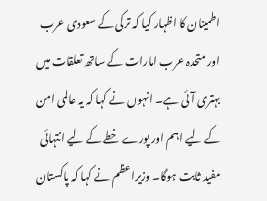اطمینان کا اظہار کیا کہ ترکی کے سعودی عرب اور متحدہ عرب امارات کے ساتھ تعلقات میں بہتری آئی ہے۔ انہوں نے کہا کہ یہ عالمی امن کے لیے اہم اور پورے خطے کے لیے انتہائی مفید ثابت ہوگا۔ وزیراعظم نے کہا کہ پاکستان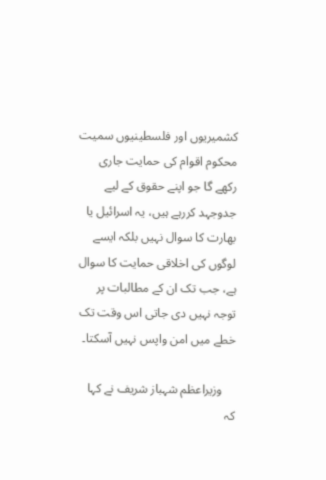کشمیریوں اور فلسطینیوں سمیت محکوم اقوام کی حمایت جاری رکھے گا جو اپنے حقوق کے لیے جدوجہد کررہے ہیں، یہ اسرائیل یا بھارت کا سوال نہیں بلکہ ایسے لوگوں کی اخلاقی حمایت کا سوال ہے، جب تک ان کے مطالبات پر توجہ نہیں دی جاتی اس وقت تک خطے میں امن واپس نہیں آسکتا۔

    وزیراعظم شہباز شریف نے کہا کہ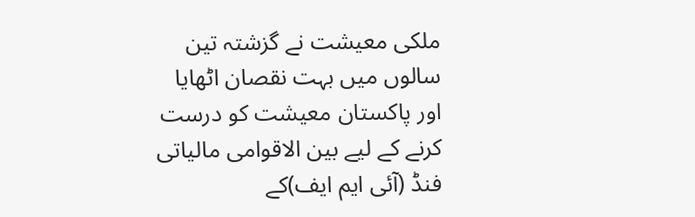ملکی معیشت نے گزشتہ تین سالوں میں بہت نقصان اٹھایا اور پاکستان معیشت کو درست کرنے کے لیے بین الاقوامی مالیاتی فنڈ (آئی ایم ایف)کے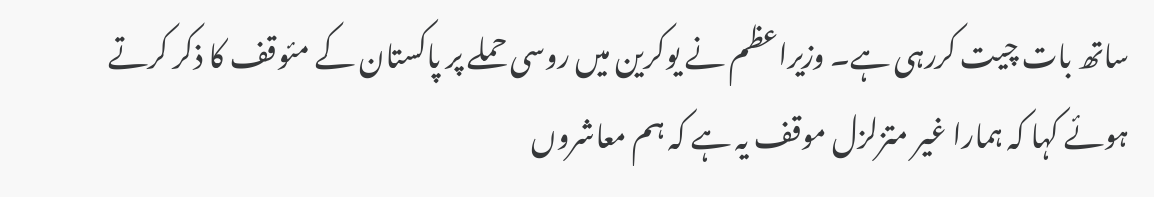ساتھ بات چیت کررہی ہے۔ وزیراعظم نے یوکرین میں روسی حملے پر پاکستان کے مئوقف کا ذکر کرتے ہوئے کہا کہ ہمارا غیر متزلزل موقف یہ ہے کہ ہم معاشروں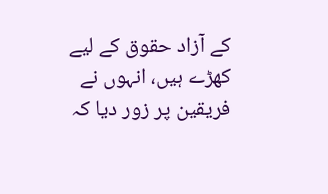کے آزاد حقوق کے لیے کھڑے ہیں، انہوں نے فریقین پر زور دیا کہ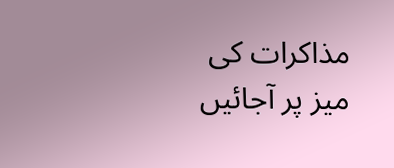مذاکرات کی میز پر آجائیں